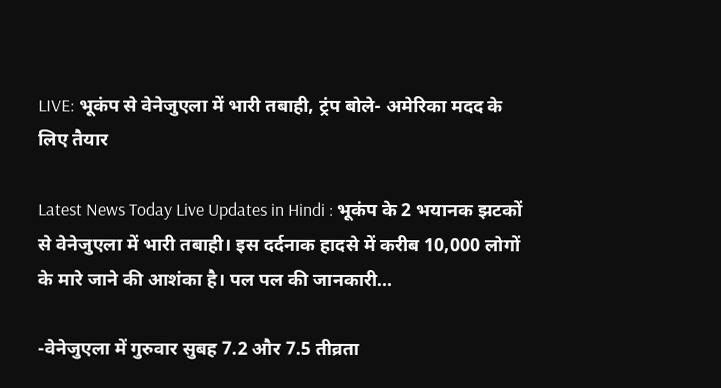LIVE: भूकंप से वेनेजुएला में भारी तबाही, ट्रंप बोले- अमेरिका मदद के लिए तैयार

Latest News Today Live Updates in Hindi : भूकंप के 2 भयानक झटकों से वेनेजुएला में भारी तबाही। इस दर्दनाक हादसे में करीब 10,000 लोगों के मारे जाने की आशंका है। पल पल की जानकारी…

-वेनेजुएला में गुरुवार सुबह 7.2 और 7.5 तीव्रता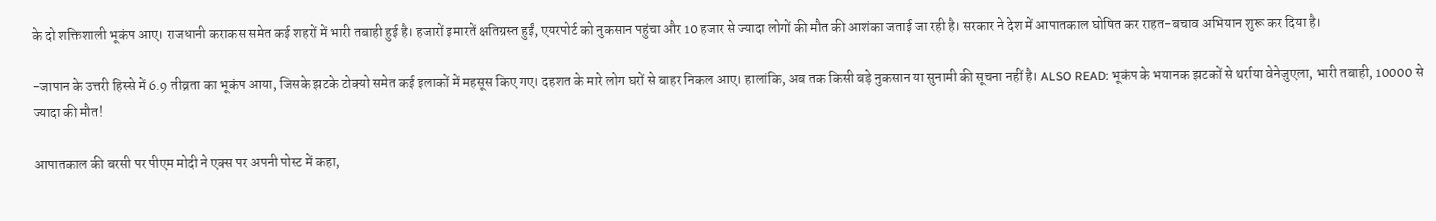के दो शक्तिशाली भूकंप आए। राजधानी कराकस समेत कई शहरों में भारी तबाही हुई है। हजारों इमारतें क्षतिग्रस्त हुईं, एयरपोर्ट को नुकसान पहुंचा और 10 हजार से ज्यादा लोगों की मौत की आशंका जताई जा रही है। सरकार ने देश में आपातकाल घोषित कर राहत-बचाव अभियान शुरू कर दिया है।

-जापान के उत्तरी हिस्से में 6.9 तीव्रता का भूकंप आया, जिसके झटके टोक्यो समेत कई इलाकों में महसूस किए गए। दहशत के मारे लोग घरों से बाहर निकल आए। हालांकि, अब तक किसी बड़े नुकसान या सुनामी की सूचना नहीं है। ALSO READ: भूकंप के भयानक झटकों से थर्राया वेनेजुएला, भारी तबाही, 10000 से ज्यादा की मौत!

आपातकाल की बरसी पर पीएम मोदी ने एक्स पर अपनी पोस्ट में कहा,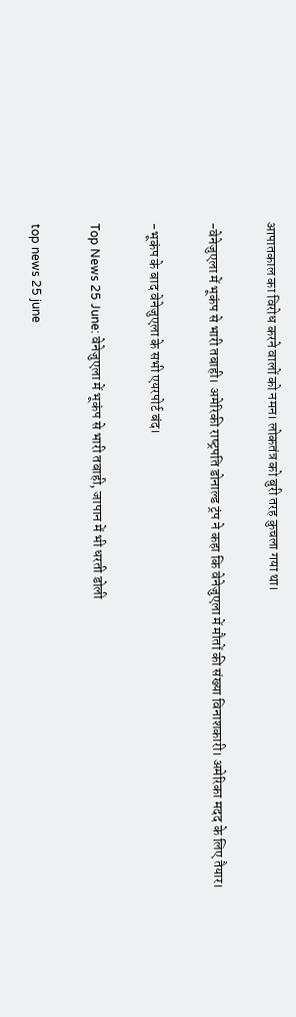आपातकाल का विरोध करने वालों को नमन। लोकतंत्र को बुरी तरह कुचला गया था।

-वेनेजुएला में भूकंप से भारी तबाही। अमेरिकी राष्‍ट्रपति डोनाल्ड ट्रंप ने कहा कि वेनेजुएला में मौतों की संख्या विनाशकारी। अमेरिका मदद के लिए तैयार।

-भूकंप के बाद वेनेजुएला के सभी एयरपोर्ट बंद।

Top News 25 June: वेनेजुएला में भूकंप से भारी तबाही, जापान में भी धरती डोली

top news 25 june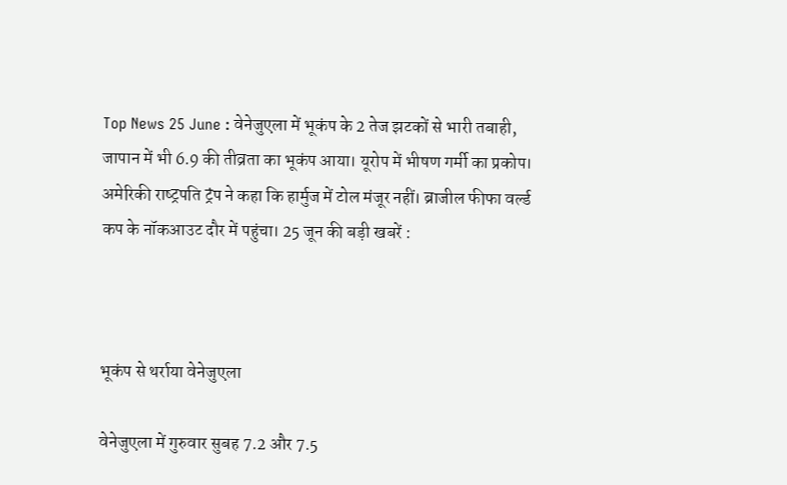Top News 25 June : वेनेजुएला में भूकंप के 2 तेज झटकों से भारी तबाही, जापान में भी 6.9 की तीव्रता का भूकंप आया। यूरोप में भीषण गर्मी का प्रकोप। अमेरिकी राष्‍ट्रपति ट्रंप ने कहा कि हार्मुज में टोल मंजूर नहीं। ब्राजील फीफा वर्ल्ड कप के नॉकआउट दौर में पहुंचा। 25 जून की बड़ी खबरें :



भूकंप से थर्राया वेनेजुएला

वेनेजुएला में गुरुवार सुबह 7.2 और 7.5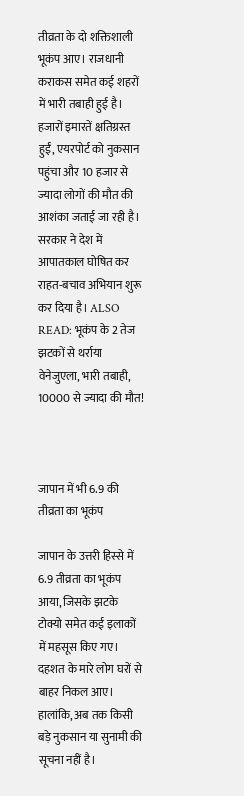तीव्रता के दो शक्तिशाली भूकंप आए। राजधानी कराकस समेत कई शहरों में भारी तबाही हुई है। हजारों इमारतें क्षतिग्रस्त हुईं, एयरपोर्ट को नुकसान पहुंचा और 10 हजार से ज्यादा लोगों की मौत की आशंका जताई जा रही है। सरकार ने देश में आपातकाल घोषित कर राहत-बचाव अभियान शुरू कर दिया है। ALSO READ: भूकंप के 2 तेज झटकों से थर्राया वेनेजुएला, भारी तबाही, 10000 से ज्यादा की मौत!



जापान में भी 6.9 की तीव्रता का भूकंप

जापान के उत्तरी हिस्से में 6.9 तीव्रता का भूकंप आया, जिसके झटके टोक्यो समेत कई इलाकों में महसूस किए गए। दहशत के मारे लोग घरों से बाहर निकल आए। हालांकि, अब तक किसी बड़े नुकसान या सुनामी की सूचना नहीं है।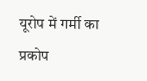यूरोप में गर्मी का प्रकोप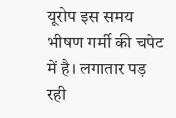यूरोप इस समय भीषण गर्मी की चपेट में है। लगातार पड़ रही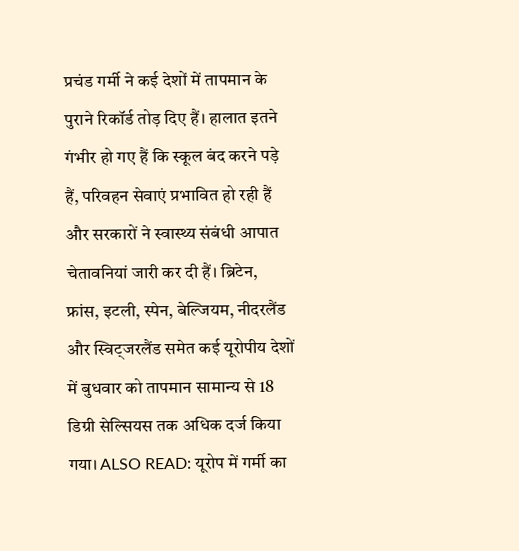प्रचंड गर्मी ने कई देशों में तापमान के पुराने रिकॉर्ड तोड़ दिए हैं। हालात इतने गंभीर हो गए हैं कि स्कूल बंद करने पड़े हैं, परिवहन सेवाएं प्रभावित हो रही हैं और सरकारों ने स्वास्थ्य संबंधी आपात चेतावनियां जारी कर दी हैं। ब्रिटेन, फ्रांस, इटली, स्पेन, बेल्जियम, नीदरलैंड और स्विट्जरलैंड समेत कई यूरोपीय देशों में बुधवार को तापमान सामान्य से 18 डिग्री सेल्सियस तक अधिक दर्ज किया गया। ALSO READ: यूरोप में गर्मी का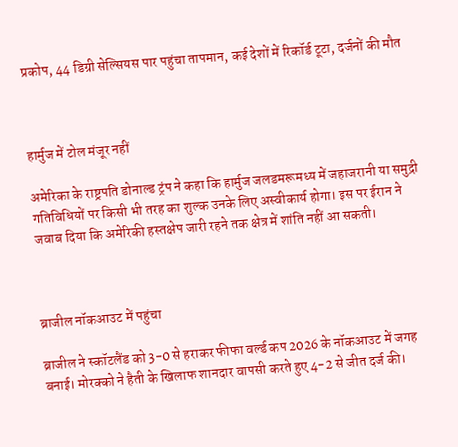प्रकोप, 44 डिग्री सेल्सियस पार पहुंचा तापमान, कई देशों में रिकॉर्ड टूटा, दर्जनों की मौत



हार्मुज में टोल मंजूर नहीं

अमेरिका के राष्ट्रपति डोनाल्ड ट्रंप ने कहा कि हार्मुज जलडमरूमध्य में जहाजरानी या समुद्री गतिविधियों पर किसी भी तरह का शुल्क उनके लिए अस्वीकार्य होगा। इस पर ईरान ने जवाब दिया कि अमेरिकी हस्तक्षेप जारी रहने तक क्षेत्र में शांति नहीं आ सकती।



ब्राजील नॉकआउट में पहुंचा

ब्राजील ने स्कॉटलैंड को 3-0 से हराकर फीफा वर्ल्ड कप 2026 के नॉकआउट में जगह बनाई। मोरक्को ने हैती के खिलाफ शानदार वापसी करते हुए 4-2 से जीत दर्ज की।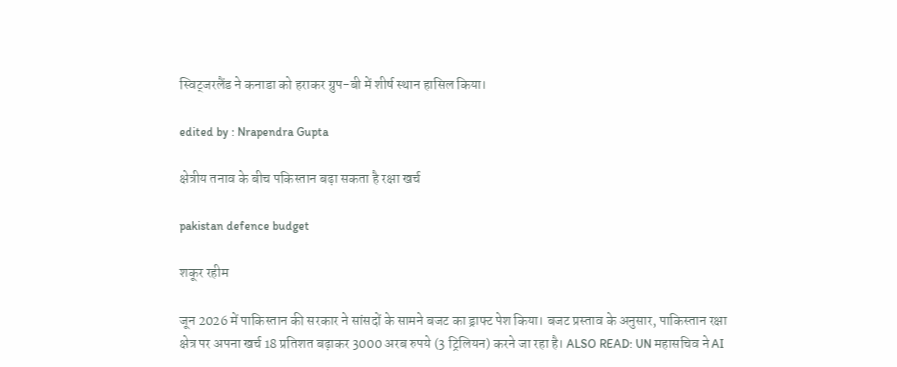स्विट्जरलैंड ने कनाडा को हराकर ग्रुप-बी में शीर्ष स्थान हासिल किया।

edited by : Nrapendra Gupta

क्षेत्रीय तनाव के बीच पकिस्तान बढ़ा सकता है रक्षा खर्च

pakistan defence budget

शकूर रहीम

जून 2026 में पाकिस्तान की सरकार ने सांसदों के सामने बजट का ड्राफ्ट पेश किया। बजट प्रस्ताव के अनुसार, पाकिस्तान रक्षा क्षेत्र पर अपना खर्च 18 प्रतिशत बढ़ाकर 3000 अरब रुपये (3 ट्रिलियन) करने जा रहा है। ALSO READ: UN महासचिव ने AI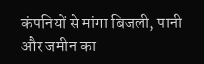कंपनियों से मांगा बिजली, पानी और जमीन का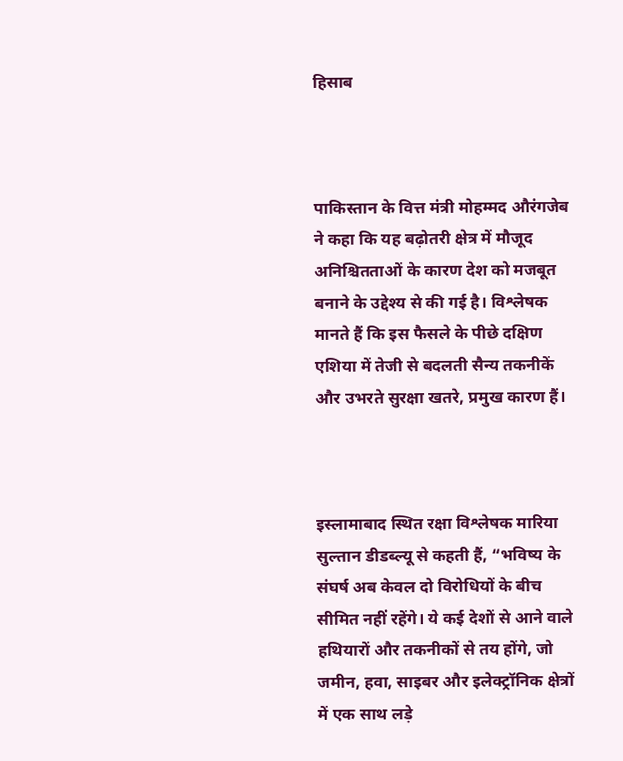हिसाब



पाकिस्तान के वित्त मंत्री मोहम्मद औरंगजेब ने कहा कि यह बढ़ोतरी क्षेत्र में मौजूद अनिश्चितताओं के कारण देश को मजबूत बनाने के उद्देश्य से की गई है। विश्लेषक मानते हैं कि इस फैसले के पीछे दक्षिण एशिया में तेजी से बदलती सैन्य तकनीकें और उभरते सुरक्षा खतरे, प्रमुख कारण हैं।



इस्लामाबाद स्थित रक्षा विश्लेषक मारिया सुल्तान डीडब्ल्यू से कहती हैं, “भविष्य के संघर्ष अब केवल दो विरोधियों के बीच सीमित नहीं रहेंगे। ये कई देशों से आने वाले हथियारों और तकनीकों से तय होंगे, जो जमीन, हवा, साइबर और इलेक्ट्रॉनिक क्षेत्रों में एक साथ लड़े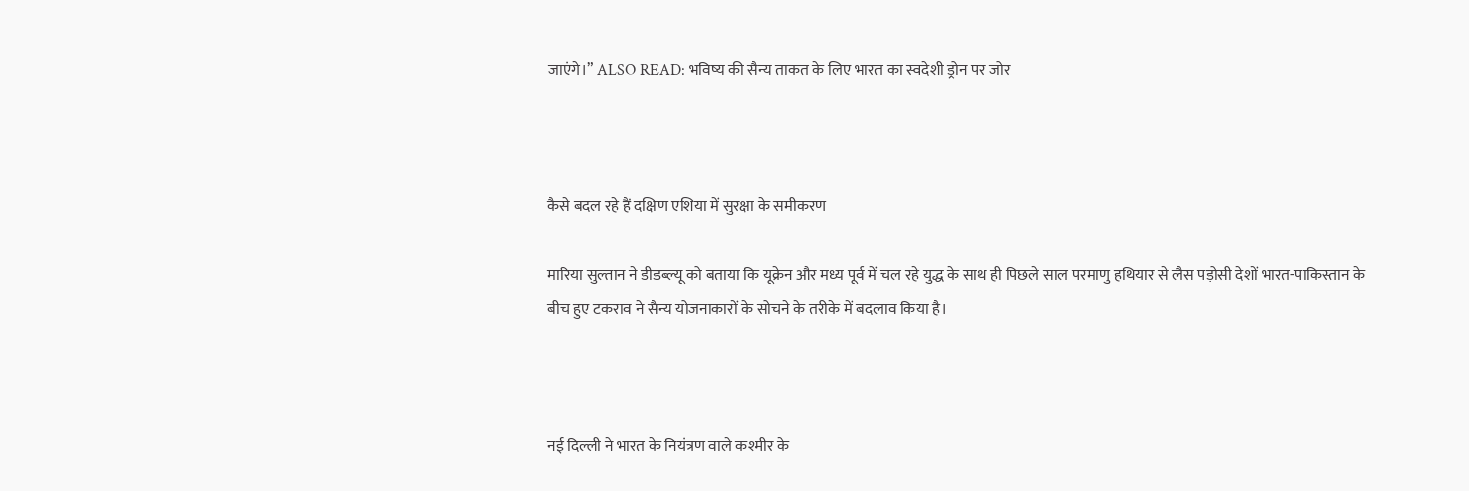जाएंगे।” ALSO READ: भविष्य की सैन्य ताकत के लिए भारत का स्वदेशी ड्रोन पर जोर



कैसे बदल रहे हैं दक्षिण एशिया में सुरक्षा के समीकरण

मारिया सुल्तान ने डीडब्ल्यू को बताया कि यूक्रेन और मध्य पूर्व में चल रहे युद्ध के साथ ही पिछले साल परमाणु हथियार से लैस पड़ोसी देशों भारत-पाकिस्तान के बीच हुए टकराव ने सैन्य योजनाकारों के सोचने के तरीके में बदलाव किया है।



नई दिल्ली ने भारत के नियंत्रण वाले कश्मीर के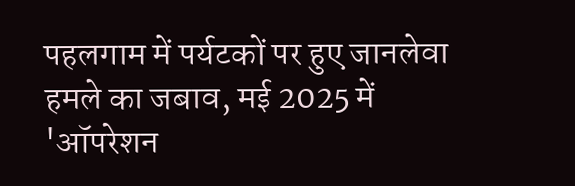पहलगाम में पर्यटकों पर हुए जानलेवा हमले का जबाव, मई 2025 में 'ऑपरेशन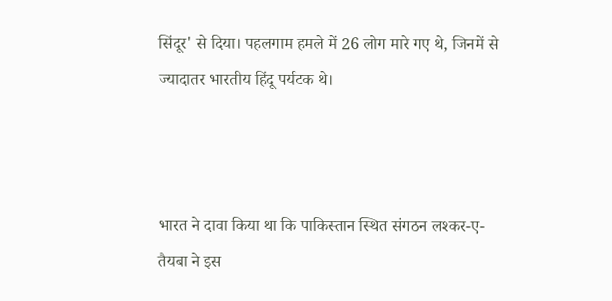सिंदूर' से दिया। पहलगाम हमले में 26 लोग मारे गए थे, जिनमें से ज्यादातर भारतीय हिंदू पर्यटक थे।



भारत ने दावा किया था कि पाकिस्तान स्थित संगठन लश्कर-ए-तैयबा ने इस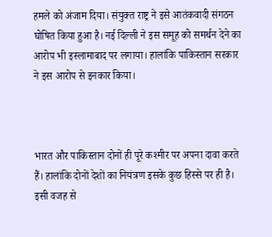हमले को अंजाम दिया। संयुक्त राष्ट्र ने इसे आतंकवादी संगठन घोषित किया हुआ है। नई दिल्ली ने इस समूह को समर्थन देने का आरोप भी इस्लामाबाद पर लगाया। हालांकि पाकिस्तान सरकार ने इस आरोप से इनकार किया।



भारत और पाकिस्तान दोनों ही पूरे कश्मीर पर अपना दावा करते हैं। हालांकि दोनों देशों का नियंत्रण इसके कुछ हिस्से पर ही है। इसी वजह से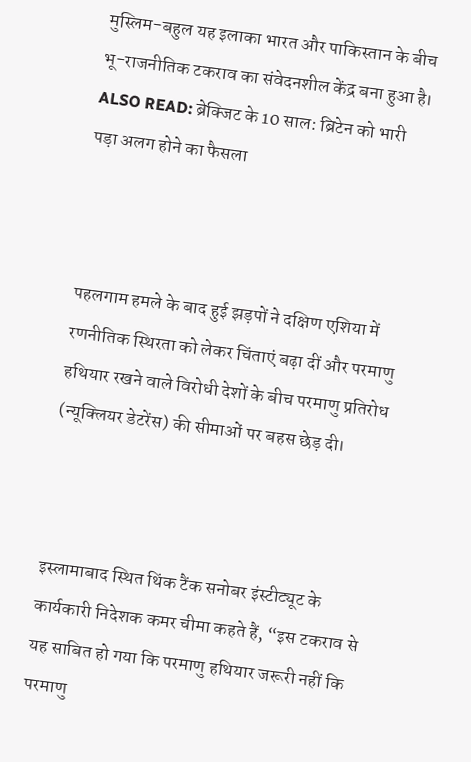मुस्लिम-बहुल यह इलाका भारत और पाकिस्तान के बीच भू-राजनीतिक टकराव का संवेदनशील केंद्र बना हुआ है। ALSO READ: ब्रेक्जिट के 10 साल: ब्रिटेन को भारी पड़ा अलग होने का फैसला



पहलगाम हमले के बाद हुई झड़पों ने दक्षिण एशिया में रणनीतिक स्थिरता को लेकर चिंताएं बढ़ा दीं और परमाणु हथियार रखने वाले विरोधी देशों के बीच परमाणु प्रतिरोध (न्यूक्लियर डेटरेंस) की सीमाओं पर बहस छेड़ दी।



इस्लामाबाद स्थित थिंक टैंक सनोबर इंस्टीट्यूट के कार्यकारी निदेशक कमर चीमा कहते हैं, “इस टकराव से यह साबित हो गया कि परमाणु हथियार जरूरी नहीं कि परमाणु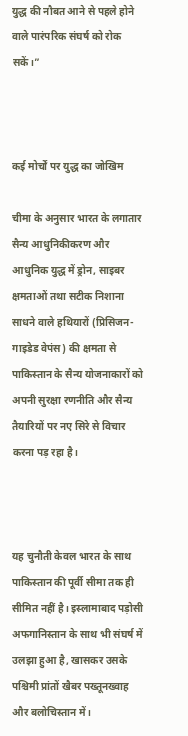युद्ध की नौबत आने से पहले होने वाले पारंपरिक संघर्ष को रोक सकें।”



कई मोर्चों पर युद्ध का जोखिम

चीमा के अनुसार भारत के लगातार सैन्य आधुनिकीकरण और आधुनिक युद्ध में ड्रोन, साइबर क्षमताओं तथा सटीक निशाना साधने वाले हथियारों (प्रिसिजन-गाइडेड वेपंस) की क्षमता से पाकिस्तान के सैन्य योजनाकारों को अपनी सुरक्षा रणनीति और सैन्य तैयारियों पर नए सिरे से विचार करना पड़ रहा है।



यह चुनौती केवल भारत के साथ पाकिस्तान की पूर्वी सीमा तक ही सीमित नहीं है। इस्लामाबाद पड़ोसी अफगानिस्तान के साथ भी संघर्ष में उलझा हुआ है, खासकर उसके पश्चिमी प्रांतों खैबर पख्तूनख्वाह और बलोचिस्तान में।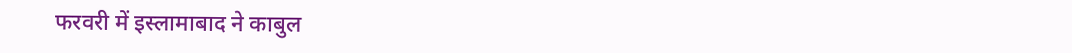फरवरी में इस्लामाबाद ने काबुल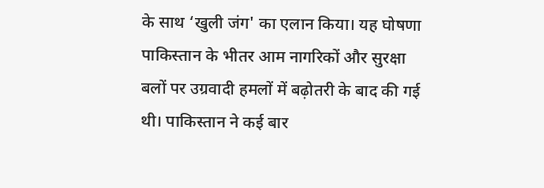के साथ ‘खुली जंग' का एलान किया। यह घोषणा पाकिस्तान के भीतर आम नागरिकों और सुरक्षा बलों पर उग्रवादी हमलों में बढ़ोतरी के बाद की गई थी। पाकिस्तान ने कई बार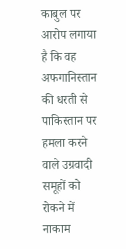काबुल पर आरोप लगाया है कि वह अफगानिस्तान की धरती से पाकिस्तान पर हमला करने वाले उग्रवादी समूहों को रोकने में नाकाम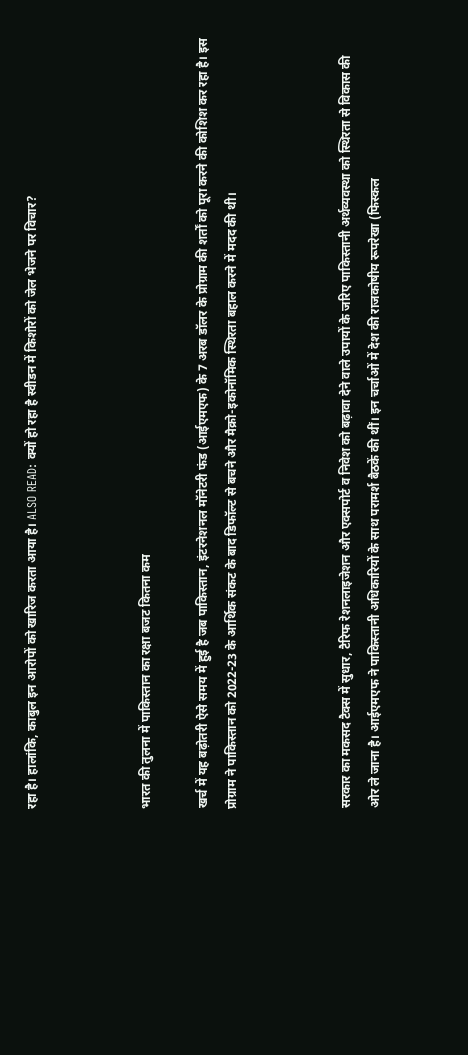रहा है। हालांकि, काबुल इन आरोपों को खारिज करता आया है। ALSO READ: क्यों हो रहा है स्वीडन में किशोरों को जेल भेजने पर विचार?



भारत की तुलना में पाकिस्तान का रक्षा बजट कितना कम

खर्च में यह बढ़ोतरी ऐसे समय में हुई है जब पाकिस्तान, इंटरनेशनल मॉनेटरी फंड (आईएमएफ) के 7 अरब डॉलर के प्रोग्राम की शर्तों को पूरा करने की कोशिश कर रहा है। इस प्रोग्राम ने पाकिस्तान को 2022-23 के आर्थिक संकट के बाद डिफॉल्ट से बचने और मैक्रो-इकोनॉमिक स्थिरता बहाल करने में मदद की थी।



सरकार का मकसद टैक्स में सुधार, टैरिफ रेशनलाइजेशन और एक्सपोर्ट व निवेश को बढ़ावा देने वाले उपायों के जरिए पाकिस्तानी अर्थव्यवस्था को स्थिरता से विकास की ओर ले जाना है। आईएमएफ ने पाकिस्तानी अधिकारियों के साथ परामर्श बैठकें की थीं। इन चर्चाओं में देश की राजकोषीय रूपरेखा (फिस्कल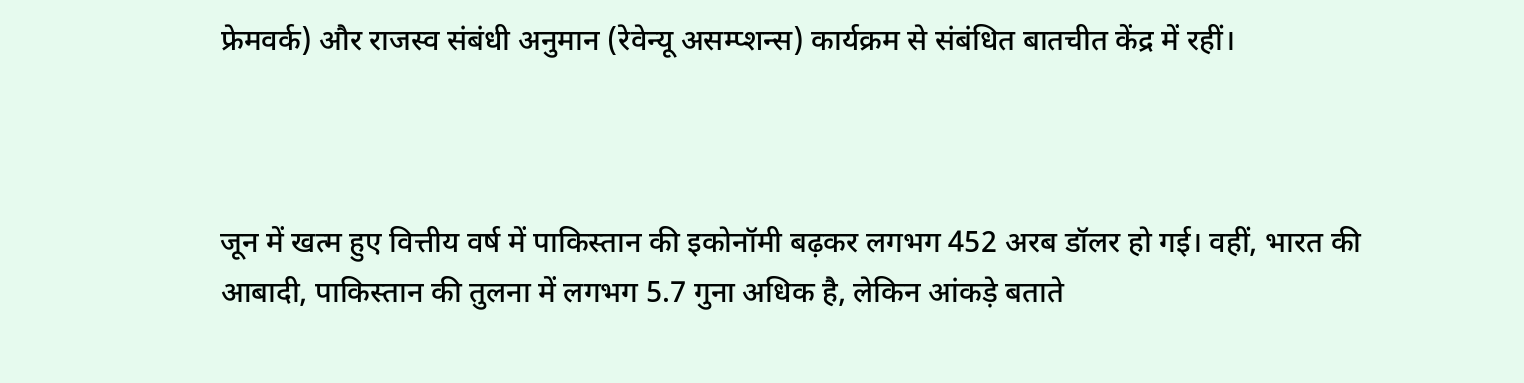फ्रेमवर्क) और राजस्व संबंधी अनुमान (रेवेन्यू असम्प्शन्स) कार्यक्रम से संबंधित बातचीत केंद्र में रहीं।



जून में खत्म हुए वित्तीय वर्ष में पाकिस्तान की इकोनॉमी बढ़कर लगभग 452 अरब डॉलर हो गई। वहीं, भारत की आबादी, पाकिस्तान की तुलना में लगभग 5.7 गुना अधिक है, लेकिन आंकड़े बताते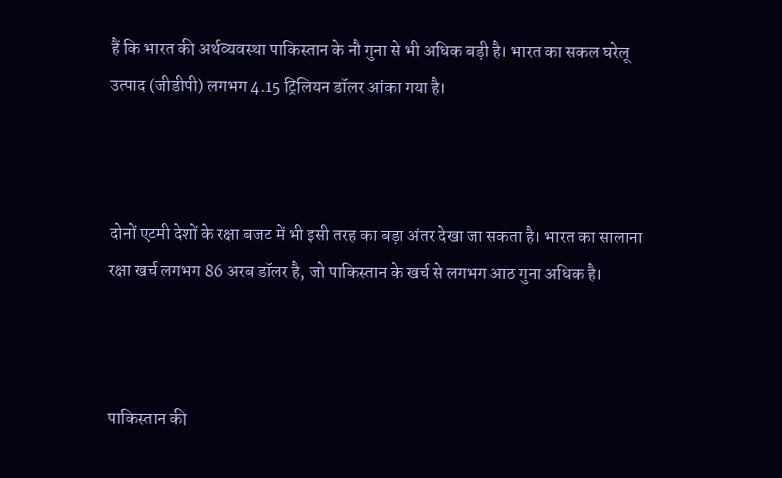हैं कि भारत की अर्थव्यवस्था पाकिस्तान के नौ गुना से भी अधिक बड़ी है। भारत का सकल घरेलू उत्पाद (जीडीपी) लगभग 4.15 ट्रिलियन डॉलर आंका गया है।



दोनों एटमी देशों के रक्षा बजट में भी इसी तरह का बड़ा अंतर देखा जा सकता है। भारत का सालाना रक्षा खर्च लगभग 86 अरब डॉलर है, जो पाकिस्तान के खर्च से लगभग आठ गुना अधिक है।



पाकिस्तान की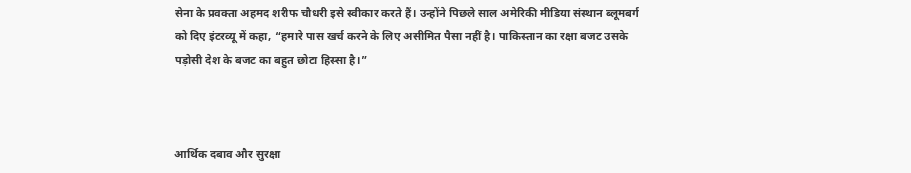सेना के प्रवक्ता अहमद शरीफ चौधरी इसे स्वीकार करते हैं। उन्होंने पिछले साल अमेरिकी मीडिया संस्थान ब्लूमबर्ग को दिए इंटरव्यू में कहा, “हमारे पास खर्च करने के लिए असीमित पैसा नहीं है। पाकिस्तान का रक्षा बजट उसके पड़ोसी देश के बजट का बहुत छोटा हिस्सा है।”



आर्थिक दबाव और सुरक्षा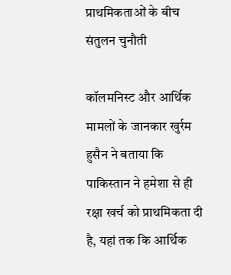प्राथमिकताओं के बीच संतुलन चुनौती

कॉलमनिस्ट और आर्थिक मामलों के जानकार खुर्रम हुसैन ने बताया कि पाकिस्तान ने हमेशा से ही रक्षा खर्च को प्राथमिकता दी है, यहां तक कि आर्थिक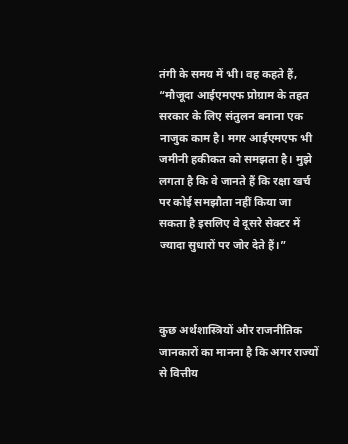तंगी के समय में भी। वह कहते हैं, “मौजूदा आईएमएफ प्रोग्राम के तहत सरकार के लिए संतुलन बनाना एक नाजुक काम है। मगर आईएमएफ भी जमीनी हकीकत को समझता है। मुझे लगता है कि वे जानते हैं कि रक्षा खर्च पर कोई समझौता नहीं किया जा सकता है इसलिए वे दूसरे सेक्टर में ज्यादा सुधारों पर जोर देते हैं।”



कुछ अर्थशास्त्रियों और राजनीतिक जानकारों का मानना है कि अगर राज्यों से वित्तीय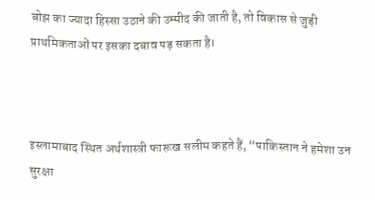बोझ का ज्यादा हिस्सा उठाने की उम्मीद की जाती है, तो विकास से जुड़ी प्राथमिकताओं पर इसका दबाव पड़ सकता है।



इस्लामाबाद स्थित अर्थशास्त्री फारूख सलीम कहते हैं, “पाकिस्तान ने हमेशा उन सुरक्षा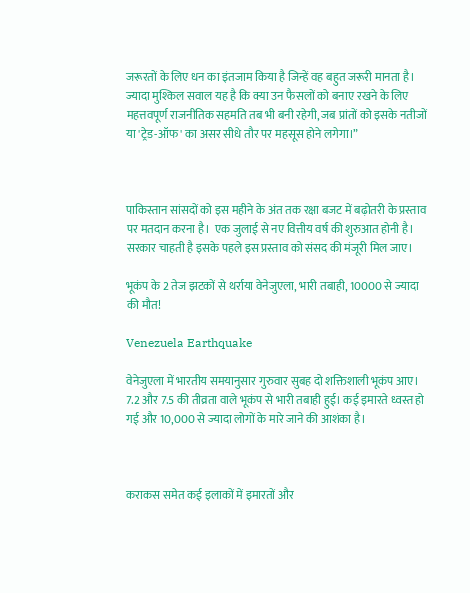जरूरतों के लिए धन का इंतजाम किया है जिन्हें वह बहुत जरूरी मानता है। ज्यादा मुश्किल सवाल यह है कि क्या उन फैसलों को बनाए रखने के लिए महत्तवपूर्ण राजनीतिक सहमति तब भी बनी रहेगी, जब प्रांतों को इसके नतीजों या 'ट्रेड-ऑफ' का असर सीधे तौर पर महसूस होने लगेगा।”



पाकिस्तान सांसदों को इस महीने के अंत तक रक्षा बजट में बढ़ोतरी के प्रस्ताव पर मतदान करना है।  एक जुलाई से नए वित्तीय वर्ष की शुरुआत होनी है। सरकार चाहती है इसके पहले इस प्रस्ताव को संसद की मंजूरी मिल जाए।

भूकंप के 2 तेज झटकों से थर्राया वेनेजुएला, भारी तबाही, 10000 से ज्यादा की मौत!

Venezuela Earthquake

वेनेजुएला में भारतीय समयानुसार गुरुवार सुबह दो शक्तिशाली भूकंप आए। 7.2 और 7.5 की तीव्रता वाले भूकंप से भारी तबाही हुई। कई इमारते ध्वस्त हो गई और 10,000 से ज्यादा लोगों के मारे जाने की आशंका है।



कराकस समेत कई इलाकों में इमारतों और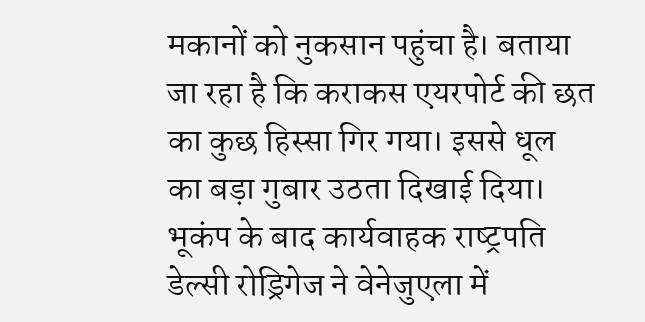मकानों को नुकसान पहुंचा है। बताया जा रहा है कि कराकस एयरपोर्ट की छत का कुछ हिस्सा गिर गया। इससे धूल का बड़ा गुबार उठता दिखाई दिया। भूकंप के बाद कार्यवाहक राष्‍ट्रपति डेल्सी रोड्रिगेज ने वेनेजुएला में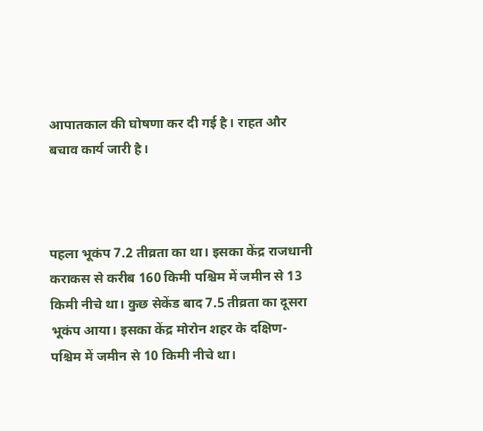आपातकाल की घोषणा कर दी गई है। राहत और बचाव कार्य जारी है।



पहला भूकंप 7.2 तीव्रता का था। इसका केंद्र राजधानी कराकस से करीब 160 किमी पश्चिम में जमीन से 13 किमी नीचे था। कुछ सेकेंड बाद 7.5 तीव्रता का दूसरा भूकंप आया। इसका केंद्र मोरोन शहर के दक्षिण-पश्चिम में जमीन से 10 किमी नीचे था।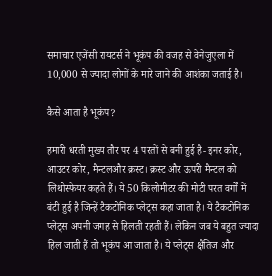समाचार एजेंसी रायटर्स ने भूकंप की वजह से वेनेजुएला में 10,000 से ज्यादा लोगों के मारे जाने की आशंका जताई है।

कैसे आता है भूकंप?

हमारी धरती मुख्य तौर पर 4 परतों से बनी हुई है- इनर कोर, आउटर कोर, मैन्टलऔर क्रस्ट। क्रस्ट और ऊपरी मैन्टल को लिथोस्फेयर कहते हैं। ये 50 किलोमीटर की मोटी परत वर्गों में बंटी हुई है जिन्हें टैकटोनिक प्लेट्स कहा जाता है। ये टैकटोनिक प्लेट्स अपनी जगह से हिलती रहती हैं। लेकिन जब ये बहुत ज्यादा हिल जाती हैं तो भूकंप आ जाता है। ये प्लेट्स क्षैतिज और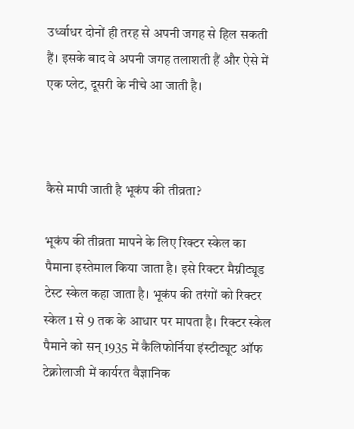उर्ध्वाधर दोनों ही तरह से अपनी जगह से हिल सकती हैं। इसके बाद वे अपनी जगह तलाशती हैं और ऐसे में एक प्लेट, दूसरी के नीचे आ जाती है।



कैसे मापी जाती है भूकंप की तीव्रता?

भूकंप की तीव्रता मापने के लिए रिक्टर स्केल का पैमाना इस्तेमाल किया जाता है। इसे रिक्टर मैग्नीट्यूड टेस्ट स्केल कहा जाता है। भूकंप की तरंगों को रिक्टर स्केल 1 से 9 तक के आधार पर मापता है। रिक्टर स्केल पैमाने को सन् 1935 में कैलिफोर्निया इंस्टीट्यूट ऑफ टेक्नोलाजी में कार्यरत वैज्ञानिक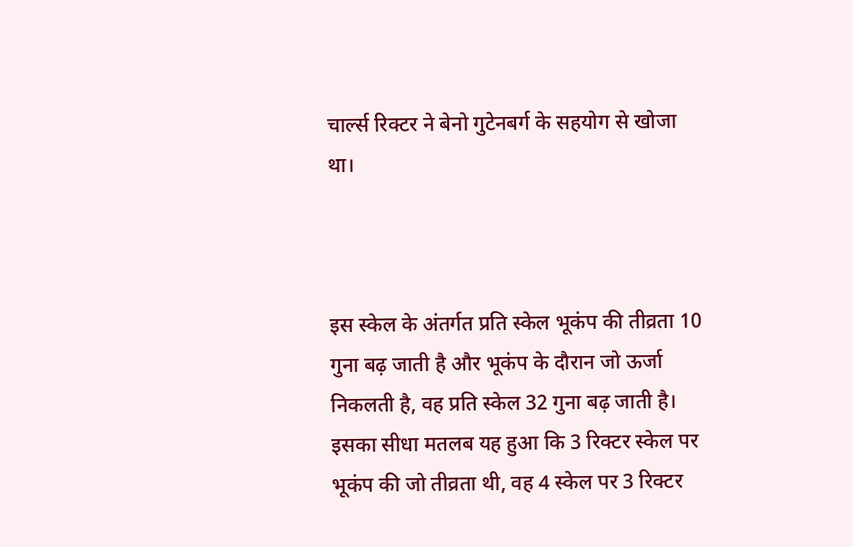चार्ल्स रिक्टर ने बेनो गुटेनबर्ग के सहयोग से खोजा था।



इस स्केल के अंतर्गत प्रति स्केल भूकंप की तीव्रता 10 गुना बढ़ जाती है और भूकंप के दौरान जो ऊर्जा निकलती है, वह प्रति स्केल 32 गुना बढ़ जाती है। इसका सीधा मतलब यह हुआ कि 3 रिक्टर स्केल पर भूकंप की जो तीव्रता थी, वह 4 स्केल पर 3 रिक्टर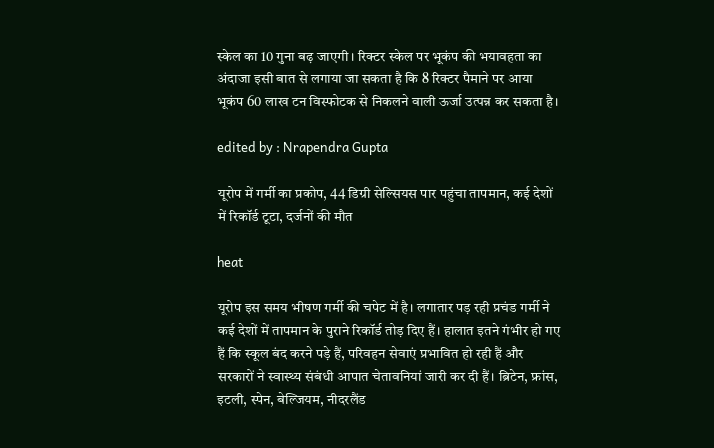स्केल का 10 गुना बढ़ जाएगी। रिक्टर स्केल पर भूकंप की भयावहता का अंदाजा इसी बात से लगाया जा सकता है कि 8 रिक्टर पैमाने पर आया भूकंप 60 लाख टन विस्फोटक से निकलने वाली ऊर्जा उत्पन्न कर सकता है।

edited by : Nrapendra Gupta

यूरोप में गर्मी का प्रकोप, 44 डिग्री सेल्सियस पार पहुंचा तापमान, कई देशों में रिकॉर्ड टूटा, दर्जनों की मौत

heat

यूरोप इस समय भीषण गर्मी की चपेट में है। लगातार पड़ रही प्रचंड गर्मी ने कई देशों में तापमान के पुराने रिकॉर्ड तोड़ दिए हैं। हालात इतने गंभीर हो गए हैं कि स्कूल बंद करने पड़े हैं, परिवहन सेवाएं प्रभावित हो रही हैं और सरकारों ने स्वास्थ्य संबंधी आपात चेतावनियां जारी कर दी हैं। ब्रिटेन, फ्रांस, इटली, स्पेन, बेल्जियम, नीदरलैंड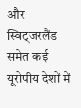और स्विट्जरलैंड समेत कई यूरोपीय देशों में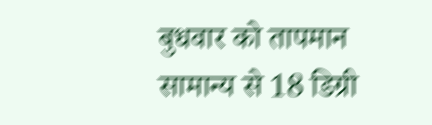बुधवार को तापमान सामान्य से 18 डिग्री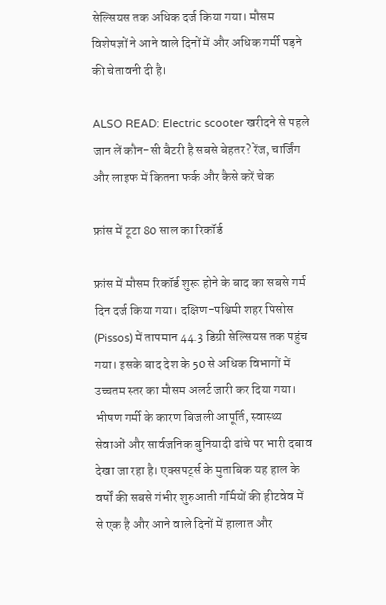सेल्सियस तक अधिक दर्ज किया गया। मौसम विशेषज्ञों ने आने वाले दिनों में और अधिक गर्मी पड़ने की चेतावनी दी है।

ALSO READ: Electric scooter खरीदने से पहले जान लें कौन-सी बैटरी है सबसे बेहतर? रेंज, चार्जिंग और लाइफ में कितना फर्क और कैसे करें चेक

फ्रांस में टूटा 80 साल का रिकॉर्ड

फ्रांस में मौसम रिकॉर्ड शुरू होने के बाद का सबसे गर्म दिन दर्ज किया गया। दक्षिण-पश्चिमी शहर पिसोस (Pissos) में तापमान 44.3 डिग्री सेल्सियस तक पहुंच गया। इसके बाद देश के 50 से अधिक विभागों में उच्चतम स्तर का मौसम अलर्ट जारी कर दिया गया। भीषण गर्मी के कारण बिजली आपूर्ति, स्वास्थ्य सेवाओं और सार्वजनिक बुनियादी ढांचे पर भारी दबाव देखा जा रहा है। एक्सपर्ट्‍स के मुताबिक यह हाल के वर्षों की सबसे गंभीर शुरुआती गर्मियों की हीटवेव में से एक है और आने वाले दिनों में हालात और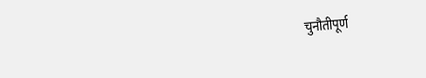चुनौतीपूर्ण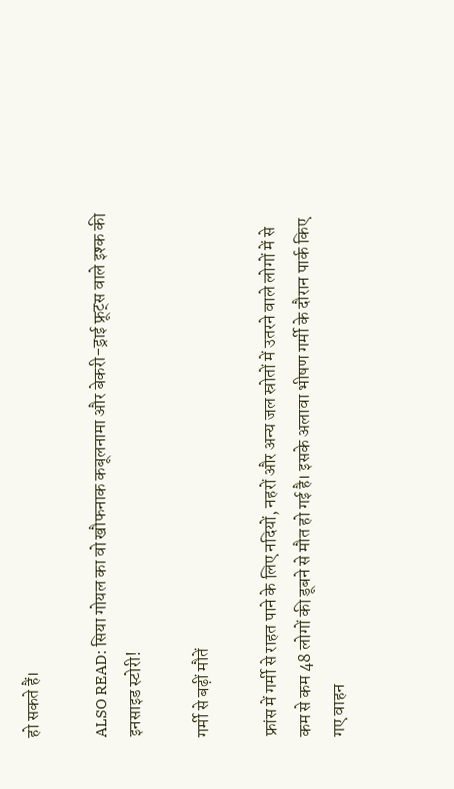हो सकते हैं।

ALSO READ: सिया गोयल का वो खौफनाक कबूलनामा और बेकरी-ड्राई फ्रूट्स वाले इश्क की इनसाइड स्टोरी!

गर्मी से बढ़ीं मौतें

फ्रांस में गर्मी से राहत पाने के लिए नदियों, नहरों और अन्य जल स्रोतों में उतरने वाले लोगों में से कम से कम 48 लोगों की डूबने से मौत हो गई है। इसके अलावा भीषण गर्मी के दौरान पार्क किए गए वाहन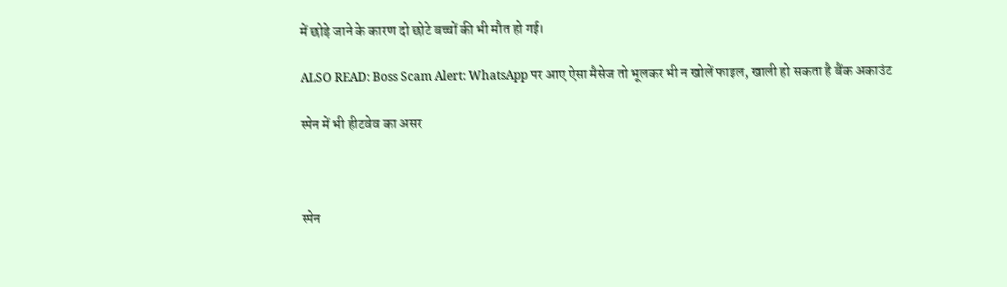में छोड़े जाने के कारण दो छोटे बच्चों की भी मौत हो गई।

ALSO READ: Boss Scam Alert: WhatsApp पर आए ऐसा मैसेज तो भूलकर भी न खोलें फाइल, खाली हो सकता है बैंक अकाउंट

स्पेन में भी हीटवेव का असर



स्पेन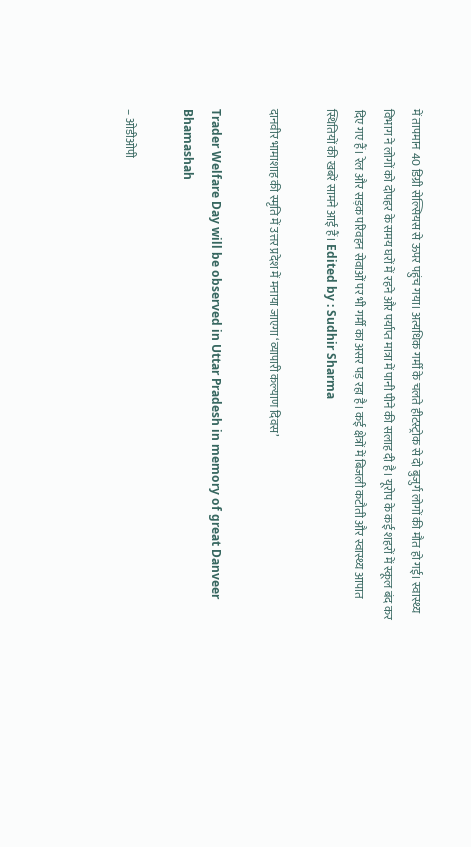में तापमान 40 डिग्री सेल्सियस से ऊपर पहुंच गया। अत्यधिक गर्मी के चलते हीटस्ट्रोक से दो बुजुर्ग लोगों की मौत हो गई। स्वास्थ्य विभाग ने लोगों को दोपहर के समय घरों में रहने और पर्याप्त मात्रा में पानी पीने की सलाह दी है। यूरोप के कई शहरों में स्कूल बंद कर दिए गए हैं। रेल और सड़क परिवहन सेवाओं पर भी गर्मी का असर पड़ रहा है। कई क्षेत्रों में बिजली कटौती और स्वास्थ्य आपात स्थितियों की खबरें सामने आई हैं। Edited by : Sudhir Sharma

दानवीर भामाशाह की स्मृति में उत्तर प्रदेश में मनाया जाएगा ‘व्यापारी कल्याण दिवस’

Trader Welfare Day will be observed in Uttar Pradesh in memory of great Danveer Bhamashah

– ओडीओपी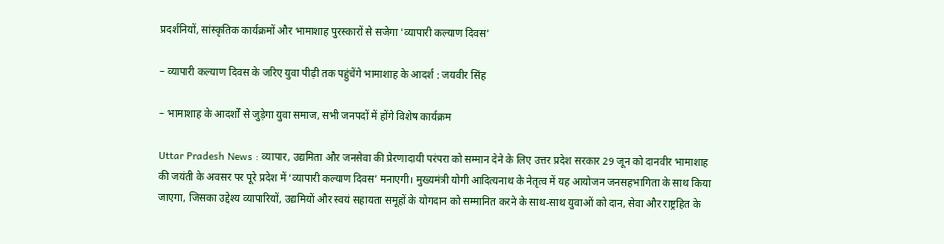प्रदर्शनियों, सांस्कृतिक कार्यक्रमों और भामाशाह पुरस्कारों से सजेगा 'व्यापारी कल्याण दिवस'

– व्यापारी कल्याण दिवस के जरिए युवा पीढ़ी तक पहुंचेंगे भामाशाह के आदर्श : जयवीर सिंह

– भामाशाह के आदर्शों से जुड़ेगा युवा समाज, सभी जनपदों में होंगे विशेष कार्यक्रम

Uttar Pradesh News : व्यापार, उद्यमिता और जनसेवा की प्रेरणादायी परंपरा को सम्मान देने के लिए उत्तर प्रदेश सरकार 29 जून को दानवीर भामाशाह की जयंती के अवसर पर पूरे प्रदेश में ‘व्यापारी कल्याण दिवस’ मनाएगी। मुख्यमंत्री योगी आदित्यनाथ के नेतृत्व में यह आयोजन जनसहभागिता के साथ किया जाएगा, जिसका उद्देश्य व्यापारियों, उद्यमियों और स्वयं सहायता समूहों के योगदान को सम्मानित करने के साथ-साथ युवाओं को दान, सेवा और राष्ट्रहित के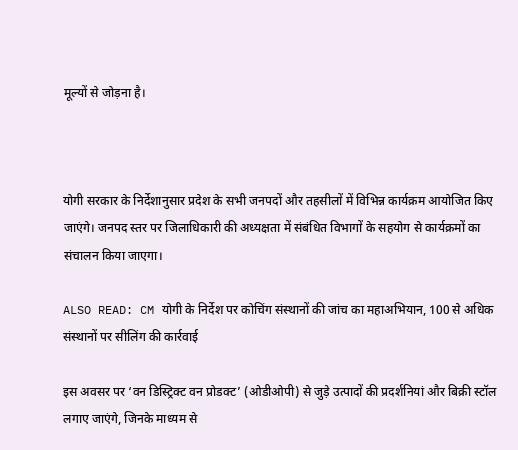मूल्यों से जोड़ना है।



योगी सरकार के निर्देशानुसार प्रदेश के सभी जनपदों और तहसीलों में विभिन्न कार्यक्रम आयोजित किए जाएंगे। जनपद स्तर पर जिलाधिकारी की अध्यक्षता में संबंधित विभागों के सहयोग से कार्यक्रमों का संचालन किया जाएगा।

ALSO READ: CM योगी के निर्देश पर कोचिंग संस्थानों की जांच का महाअभियान, 100 से अधिक संस्थानों पर सीलिंग की कार्रवाई

इस अवसर पर ‘वन डिस्ट्रिक्ट वन प्रोडक्ट’ (ओडीओपी) से जुड़े उत्पादों की प्रदर्शनियां और बिक्री स्टॉल लगाए जाएंगे, जिनके माध्यम से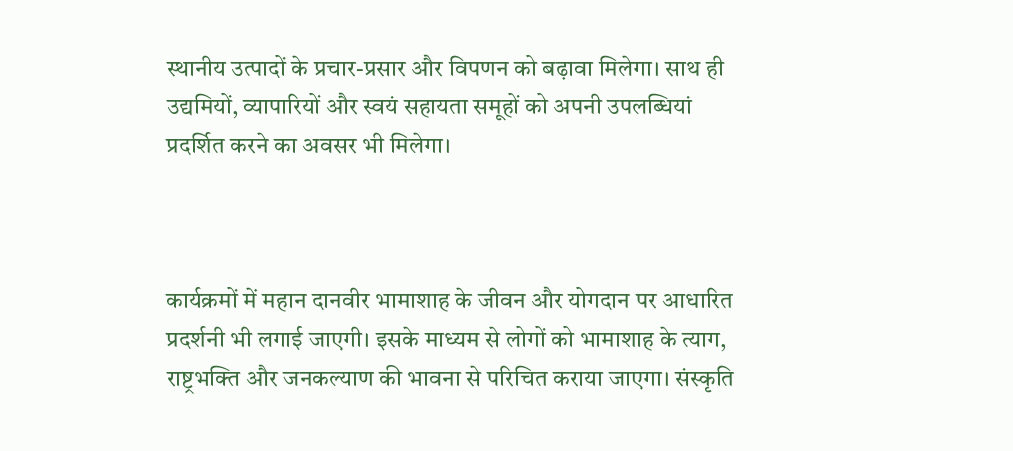स्थानीय उत्पादों के प्रचार-प्रसार और विपणन को बढ़ावा मिलेगा। साथ ही उद्यमियों, व्यापारियों और स्वयं सहायता समूहों को अपनी उपलब्धियां प्रदर्शित करने का अवसर भी मिलेगा।



कार्यक्रमों में महान दानवीर भामाशाह के जीवन और योगदान पर आधारित प्रदर्शनी भी लगाई जाएगी। इसके माध्यम से लोगों को भामाशाह के त्याग, राष्ट्रभक्ति और जनकल्याण की भावना से परिचित कराया जाएगा। संस्कृति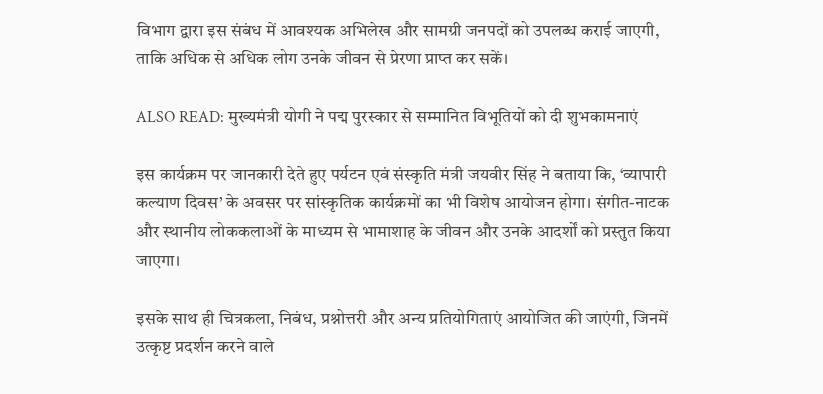विभाग द्वारा इस संबंध में आवश्यक अभिलेख और सामग्री जनपदों को उपलब्ध कराई जाएगी, ताकि अधिक से अधिक लोग उनके जीवन से प्रेरणा प्राप्त कर सकें।

ALSO READ: मुख्यमंत्री योगी ने पद्म पुरस्कार से सम्‍मानित विभूतियों को दी शुभकामनाएं

इस कार्यक्रम पर जानकारी देते हुए पर्यटन एवं संस्कृति मंत्री जयवीर सिंह ने बताया कि, ‘व्यापारी कल्याण दिवस’ के अवसर पर सांस्कृतिक कार्यक्रमों का भी विशेष आयोजन होगा। संगीत-नाटक और स्थानीय लोककलाओं के माध्यम से भामाशाह के जीवन और उनके आदर्शों को प्रस्तुत किया जाएगा।

इसके साथ ही चित्रकला, निबंध, प्रश्नोत्तरी और अन्य प्रतियोगिताएं आयोजित की जाएंगी, जिनमें उत्कृष्ट प्रदर्शन करने वाले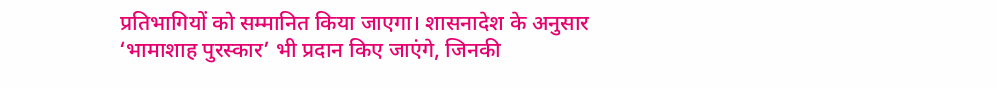प्रतिभागियों को सम्मानित किया जाएगा। शासनादेश के अनुसार ‘भामाशाह पुरस्कार’ भी प्रदान किए जाएंगे, जिनकी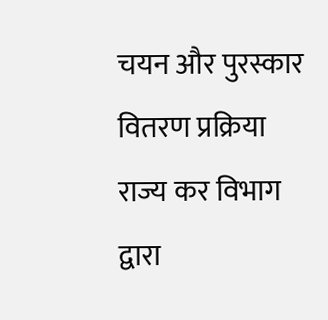चयन और पुरस्कार वितरण प्रक्रिया राज्य कर विभाग द्वारा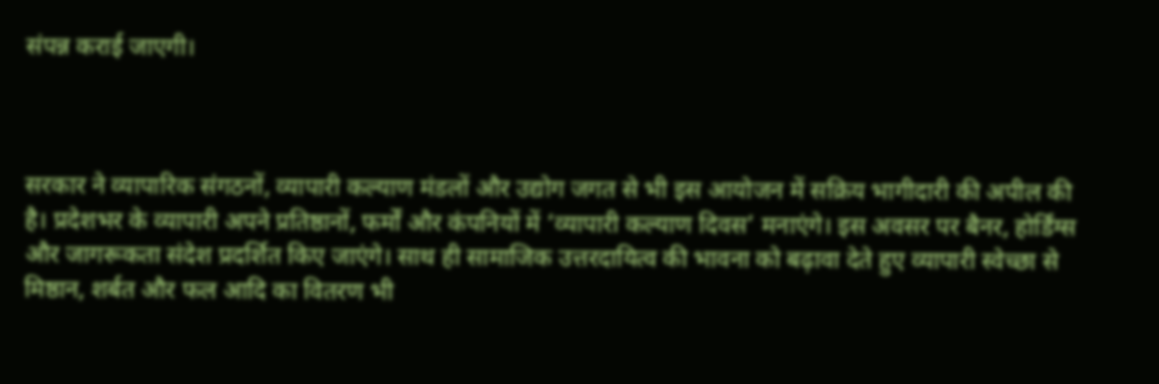संपन्न कराई जाएगी।



सरकार ने व्यापारिक संगठनों, व्यापारी कल्याण मंडलों और उद्योग जगत से भी इस आयोजन में सक्रिय भागीदारी की अपील की है। प्रदेशभर के व्यापारी अपने प्रतिष्ठानों, फर्मों और कंपनियों में ‘व्यापारी कल्याण दिवस’ मनाएंगे। इस अवसर पर बैनर, होर्डिंग्स और जागरूकता संदेश प्रदर्शित किए जाएंगे। साथ ही सामाजिक उत्तरदायित्व की भावना को बढ़ावा देते हुए व्यापारी स्वेच्छा से मिष्ठान, शर्बत और फल आदि का वितरण भी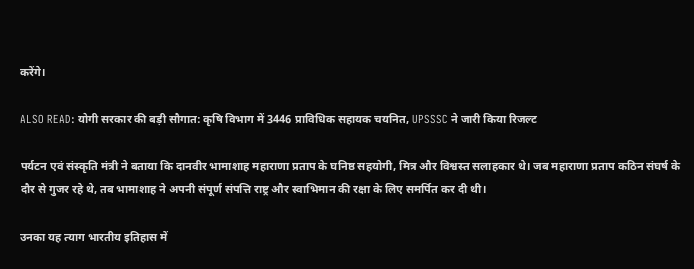करेंगे।

ALSO READ: योगी सरकार की बड़ी सौगात: कृषि विभाग में 3446 प्राविधिक सहायक चयनित, UPSSSC ने जारी किया रिजल्ट

पर्यटन एवं संस्कृति मंत्री ने बताया कि दानवीर भामाशाह महाराणा प्रताप के घनिष्ठ सहयोगी, मित्र और विश्वस्त सलाहकार थे। जब महाराणा प्रताप कठिन संघर्ष के दौर से गुजर रहे थे, तब भामाशाह ने अपनी संपूर्ण संपत्ति राष्ट्र और स्वाभिमान की रक्षा के लिए समर्पित कर दी थी।

उनका यह त्याग भारतीय इतिहास में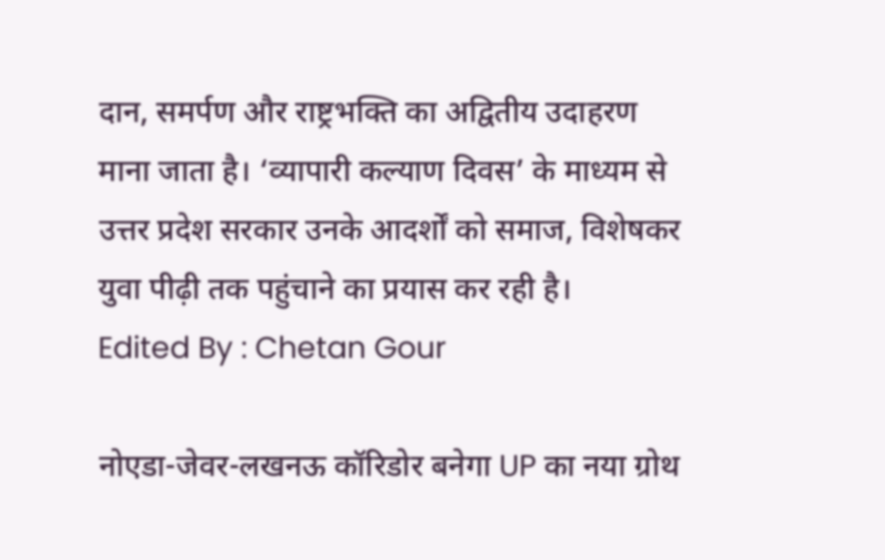दान, समर्पण और राष्ट्रभक्ति का अद्वितीय उदाहरण माना जाता है। ‘व्यापारी कल्याण दिवस’ के माध्यम से उत्तर प्रदेश सरकार उनके आदर्शों को समाज, विशेषकर युवा पीढ़ी तक पहुंचाने का प्रयास कर रही है।
Edited By : Chetan Gour

नोएडा-जेवर-लखनऊ कॉरिडोर बनेगा UP का नया ग्रोथ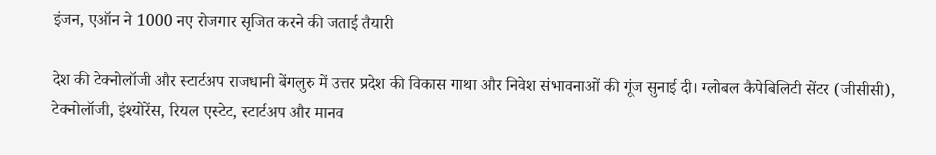इंजन, एऑन ने 1000 नए रोजगार सृजित करने की जताई तैयारी

देश की टेक्नोलॉजी और स्टार्टअप राजधानी बेंगलुरु में उत्तर प्रदेश की विकास गाथा और निवेश संभावनाओं की गूंज सुनाई दी। ग्लोबल कैपेबिलिटी सेंटर (जीसीसी), टेक्नोलॉजी, इंश्योरेंस, रियल एस्टेट, स्टार्टअप और मानव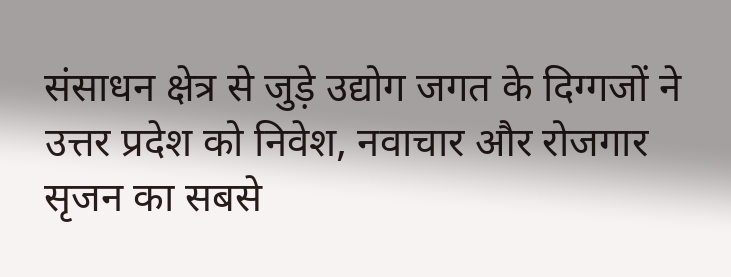संसाधन क्षेत्र से जुड़े उद्योग जगत के दिग्गजों ने उत्तर प्रदेश को निवेश, नवाचार और रोजगार सृजन का सबसे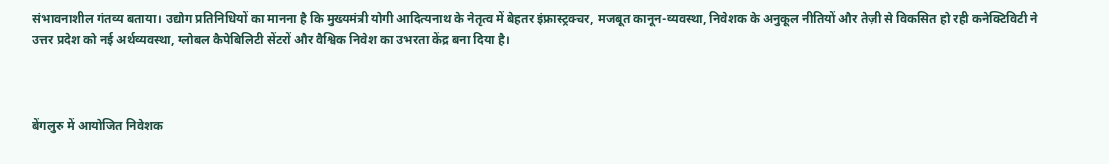संभावनाशील गंतव्य बताया। उद्योग प्रतिनिधियों का मानना है कि मुख्यमंत्री योगी आदित्यनाथ के नेतृत्व में बेहतर इंफ्रास्ट्रक्चर, मजबूत कानून-व्यवस्था, निवेशक के अनुकूल नीतियों और तेज़ी से विकसित हो रही कनेक्टिविटी ने उत्तर प्रदेश को नई अर्थव्यवस्था, ग्लोबल कैपेबिलिटी सेंटरों और वैश्विक निवेश का उभरता केंद्र बना दिया है।



बेंगलुरु में आयोजित निवेशक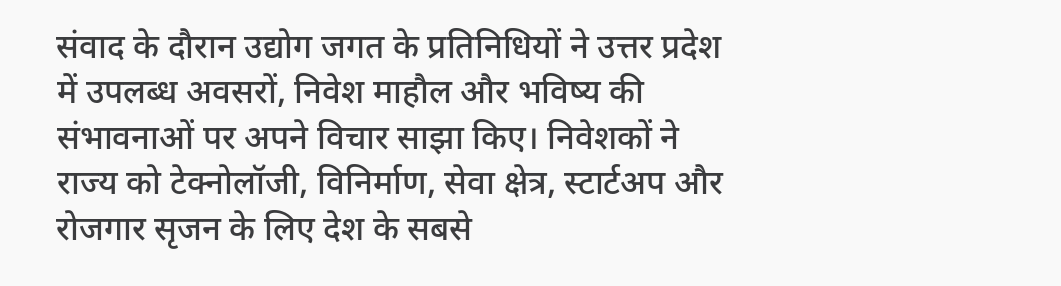संवाद के दौरान उद्योग जगत के प्रतिनिधियों ने उत्तर प्रदेश में उपलब्ध अवसरों, निवेश माहौल और भविष्य की संभावनाओं पर अपने विचार साझा किए। निवेशकों ने राज्य को टेक्नोलॉजी, विनिर्माण, सेवा क्षेत्र, स्टार्टअप और रोजगार सृजन के लिए देश के सबसे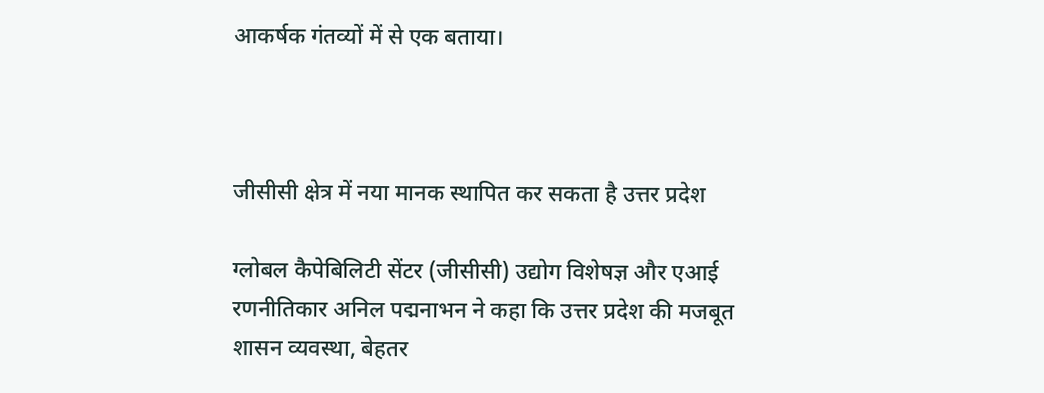आकर्षक गंतव्यों में से एक बताया।



जीसीसी क्षेत्र में नया मानक स्थापित कर सकता है उत्तर प्रदेश

ग्लोबल कैपेबिलिटी सेंटर (जीसीसी) उद्योग विशेषज्ञ और एआई रणनीतिकार अनिल पद्मनाभन ने कहा कि उत्तर प्रदेश की मजबूत शासन व्यवस्था, बेहतर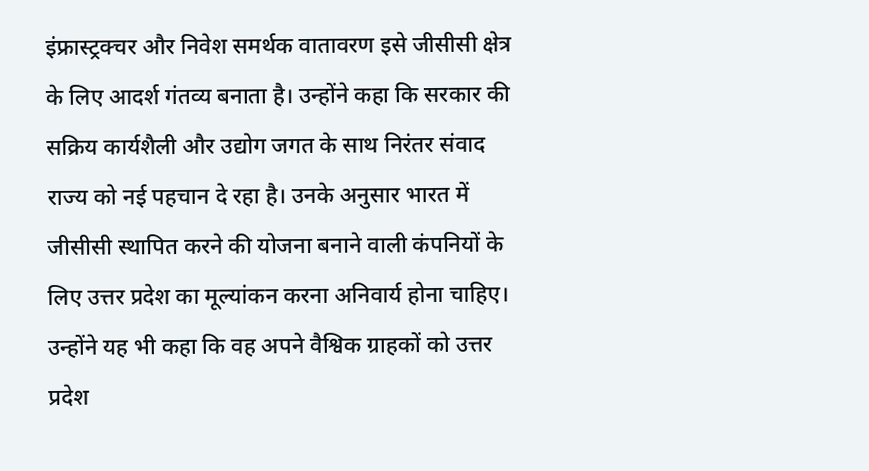इंफ्रास्ट्रक्चर और निवेश समर्थक वातावरण इसे जीसीसी क्षेत्र के लिए आदर्श गंतव्य बनाता है। उन्होंने कहा कि सरकार की सक्रिय कार्यशैली और उद्योग जगत के साथ निरंतर संवाद राज्य को नई पहचान दे रहा है। उनके अनुसार भारत में जीसीसी स्थापित करने की योजना बनाने वाली कंपनियों के लिए उत्तर प्रदेश का मूल्यांकन करना अनिवार्य होना चाहिए। उन्होंने यह भी कहा कि वह अपने वैश्विक ग्राहकों को उत्तर प्रदेश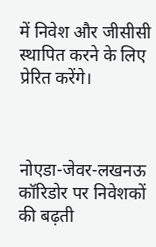में निवेश और जीसीसी स्थापित करने के लिए प्रेरित करेंगे।



नोएडा-जेवर-लखनऊ कॉरिडोर पर निवेशकों की बढ़ती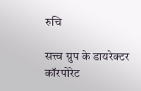रुचि

सत्त्व ग्रुप के डायरेक्टर कॉरपोरेट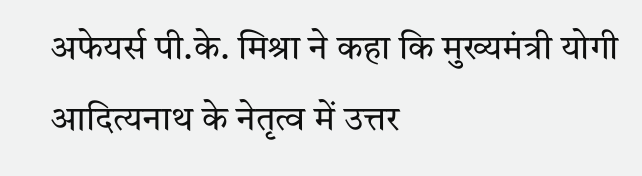अफेयर्स पी.के. मिश्रा ने कहा कि मुख्यमंत्री योगी आदित्यनाथ के नेतृत्व में उत्तर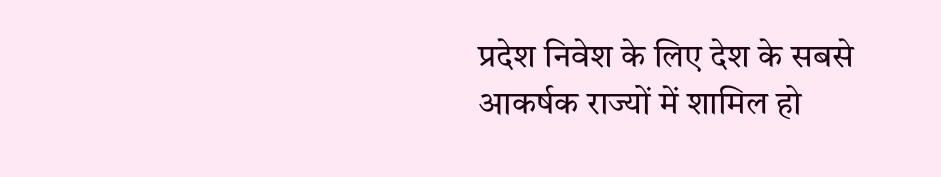प्रदेश निवेश के लिए देश के सबसे आकर्षक राज्यों में शामिल हो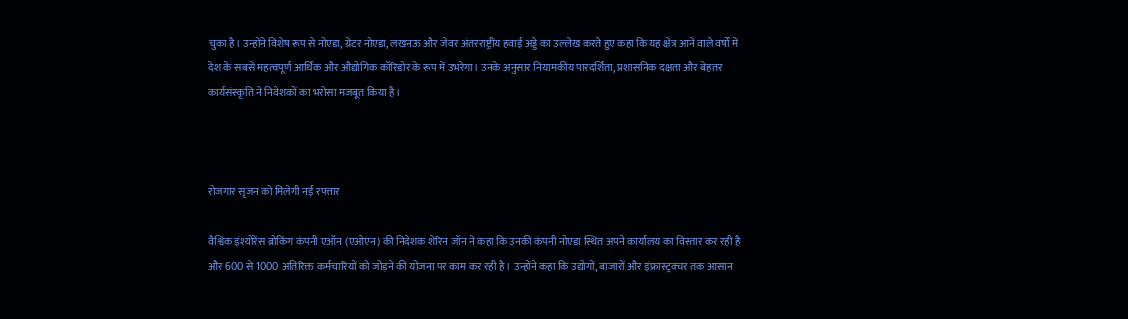चुका है। उन्होंने विशेष रूप से नोएडा, ग्रेटर नोएडा, लखनऊ और जेवर अंतरराष्ट्रीय हवाई अड्डे का उल्लेख करते हुए कहा कि यह क्षेत्र आने वाले वर्षों में देश के सबसे महत्वपूर्ण आर्थिक और औद्योगिक कॉरिडोर के रूप में उभरेगा। उनके अनुसार नियामकीय पारदर्शिता, प्रशासनिक दक्षता और बेहतर कार्यसंस्कृति ने निवेशकों का भरोसा मजबूत किया है।



रोजगार सृजन को मिलेगी नई रफ्तार

वैश्विक इंश्योरेंस ब्रोकिंग कंपनी एऑन (एओएन) की निदेशक शेरिन जॉन ने कहा कि उनकी कंपनी नोएडा स्थित अपने कार्यालय का विस्तार कर रही है और 600 से 1000 अतिरिक्त कर्मचारियों को जोड़ने की योजना पर काम कर रही है। उन्होंने कहा कि उद्योगों, बाजारों और इंफ्रास्ट्रक्चर तक आसान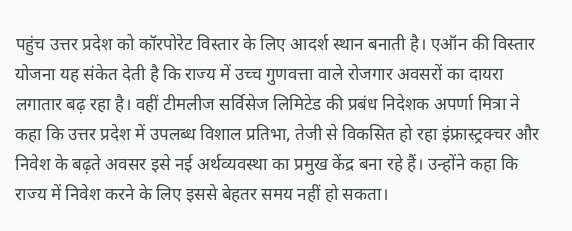पहुंच उत्तर प्रदेश को कॉरपोरेट विस्तार के लिए आदर्श स्थान बनाती है। एऑन की विस्तार योजना यह संकेत देती है कि राज्य में उच्च गुणवत्ता वाले रोजगार अवसरों का दायरा लगातार बढ़ रहा है। वहीं टीमलीज सर्विसेज लिमिटेड की प्रबंध निदेशक अपर्णा मित्रा ने कहा कि उत्तर प्रदेश में उपलब्ध विशाल प्रतिभा, तेजी से विकसित हो रहा इंफ्रास्ट्रक्चर और निवेश के बढ़ते अवसर इसे नई अर्थव्यवस्था का प्रमुख केंद्र बना रहे हैं। उन्होंने कहा कि राज्य में निवेश करने के लिए इससे बेहतर समय नहीं हो सकता।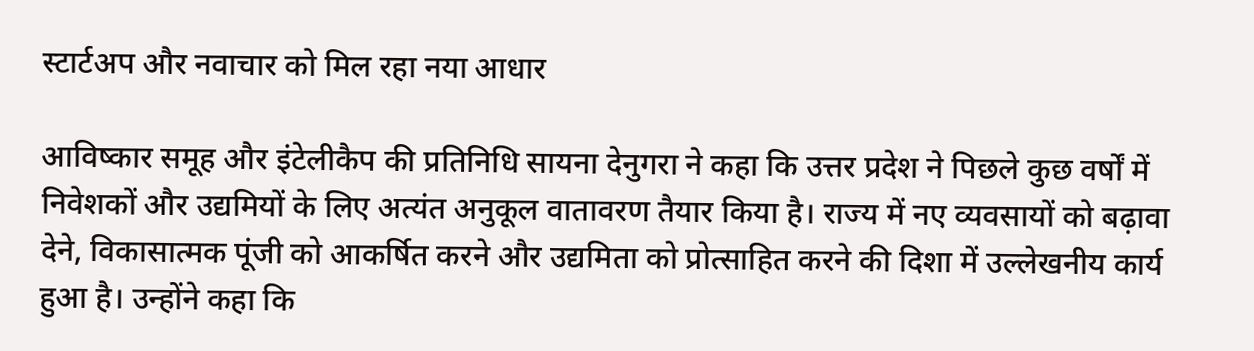स्टार्टअप और नवाचार को मिल रहा नया आधार

आविष्कार समूह और इंटेलीकैप की प्रतिनिधि सायना देनुगरा ने कहा कि उत्तर प्रदेश ने पिछले कुछ वर्षों में निवेशकों और उद्यमियों के लिए अत्यंत अनुकूल वातावरण तैयार किया है। राज्य में नए व्यवसायों को बढ़ावा देने, विकासात्मक पूंजी को आकर्षित करने और उद्यमिता को प्रोत्साहित करने की दिशा में उल्लेखनीय कार्य हुआ है। उन्होंने कहा कि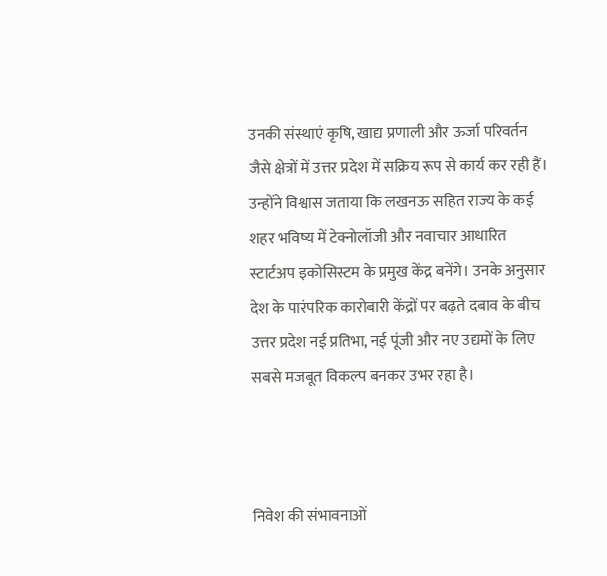उनकी संस्थाएं कृषि, खाद्य प्रणाली और ऊर्जा परिवर्तन जैसे क्षेत्रों में उत्तर प्रदेश में सक्रिय रूप से कार्य कर रही हैं। उन्होंने विश्वास जताया कि लखनऊ सहित राज्य के कई शहर भविष्य में टेक्नोलॉजी और नवाचार आधारित स्टार्टअप इकोसिस्टम के प्रमुख केंद्र बनेंगे। उनके अनुसार देश के पारंपरिक कारोबारी केंद्रों पर बढ़ते दबाव के बीच उत्तर प्रदेश नई प्रतिभा, नई पूंजी और नए उद्यमों के लिए सबसे मजबूत विकल्प बनकर उभर रहा है।



निवेश की संभावनाओं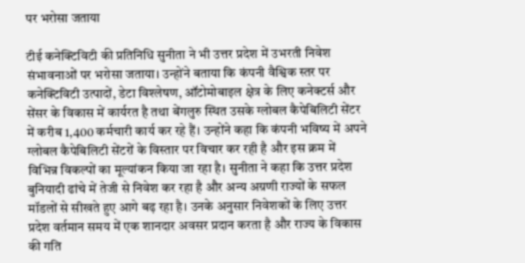पर भरोसा जताया

टीई कनेक्टिविटी की प्रतिनिधि सुनीता ने भी उत्तर प्रदेश में उभरती निवेश संभावनाओं पर भरोसा जताया। उन्होंने बताया कि कंपनी वैश्विक स्तर पर कनेक्टिविटी उत्पादों, डेटा विश्लेषण, ऑटोमोबाइल क्षेत्र के लिए कनेक्टर्स और सेंसर के विकास में कार्यरत है तथा बेंगलुरु स्थित उसके ग्लोबल कैपेबिलिटी सेंटर में करीब 1,400 कर्मचारी कार्य कर रहे हैं। उन्होंने कहा कि कंपनी भविष्य में अपने ग्लोबल कैपेबिलिटी सेंटरों के विस्तार पर विचार कर रही है और इस क्रम में विभिन्न विकल्पों का मूल्यांकन किया जा रहा है। सुनीता ने कहा कि उत्तर प्रदेश बुनियादी ढांचे में तेजी से निवेश कर रहा है और अन्य अग्रणी राज्यों के सफल मॉडलों से सीखते हुए आगे बढ़ रहा है। उनके अनुसार निवेशकों के लिए उत्तर प्रदेश वर्तमान समय में एक शानदार अवसर प्रदान करता है और राज्य के विकास की गति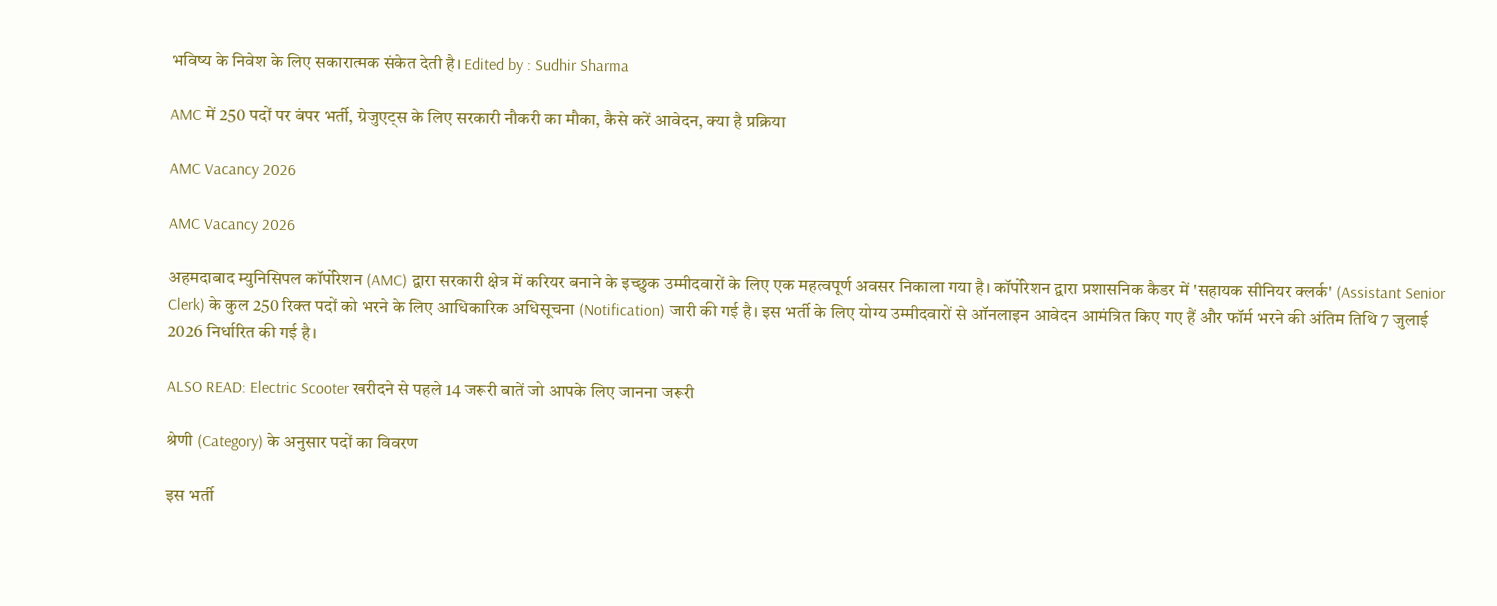भविष्य के निवेश के लिए सकारात्मक संकेत देती है। Edited by : Sudhir Sharma

AMC में 250 पदों पर बंपर भर्ती, ग्रेजुएट्स के लिए सरकारी नौकरी का मौका, कैसे करें आवेदन, क्या है प्रक्रिया

AMC Vacancy 2026

AMC Vacancy 2026

अहमदाबाद म्युनिसिपल कॉर्पोरेशन (AMC) द्वारा सरकारी क्षेत्र में करियर बनाने के इच्छुक उम्मीदवारों के लिए एक महत्वपूर्ण अवसर निकाला गया है। कॉर्पोरेशन द्वारा प्रशासनिक कैडर में 'सहायक सीनियर क्लर्क' (Assistant Senior Clerk) के कुल 250 रिक्त पदों को भरने के लिए आधिकारिक अधिसूचना (Notification) जारी की गई है। इस भर्ती के लिए योग्य उम्मीदवारों से ऑनलाइन आवेदन आमंत्रित किए गए हैं और फॉर्म भरने की अंतिम तिथि 7 जुलाई 2026 निर्धारित की गई है।

ALSO READ: Electric Scooter खरीदने से पहले 14 जरूरी बातें जो आपके लिए जानना जरूरी

श्रेणी (Category) के अनुसार पदों का विवरण

इस भर्ती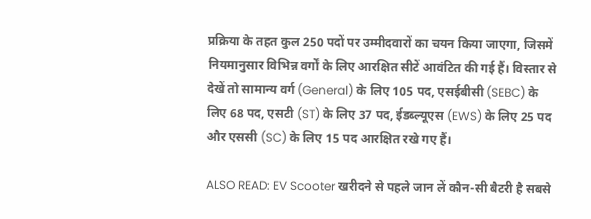प्रक्रिया के तहत कुल 250 पदों पर उम्मीदवारों का चयन किया जाएगा, जिसमें नियमानुसार विभिन्न वर्गों के लिए आरक्षित सीटें आवंटित की गई हैं। विस्तार से देखें तो सामान्य वर्ग (General) के लिए 105 पद, एसईबीसी (SEBC) के लिए 68 पद, एसटी (ST) के लिए 37 पद, ईडब्ल्यूएस (EWS) के लिए 25 पद और एससी (SC) के लिए 15 पद आरक्षित रखे गए हैं।

ALSO READ: EV Scooter खरीदने से पहले जान लें कौन-सी बैटरी है सबसे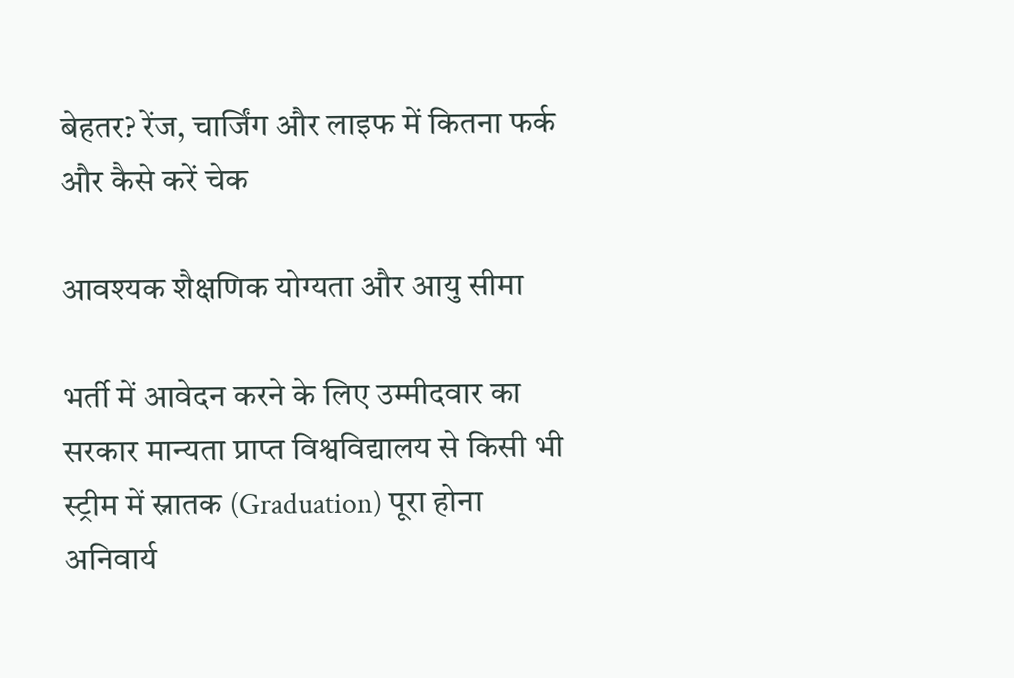बेहतर? रेंज, चार्जिंग और लाइफ में कितना फर्क और कैसे करें चेक

आवश्यक शैक्षणिक योग्यता और आयु सीमा

भर्ती में आवेदन करने के लिए उम्मीदवार का सरकार मान्यता प्राप्त विश्वविद्यालय से किसी भी स्ट्रीम में स्नातक (Graduation) पूरा होना अनिवार्य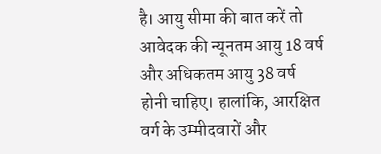है। आयु सीमा की बात करें तो आवेदक की न्यूनतम आयु 18 वर्ष और अधिकतम आयु 38 वर्ष होनी चाहिए। हालांकि, आरक्षित वर्ग के उम्मीदवारों और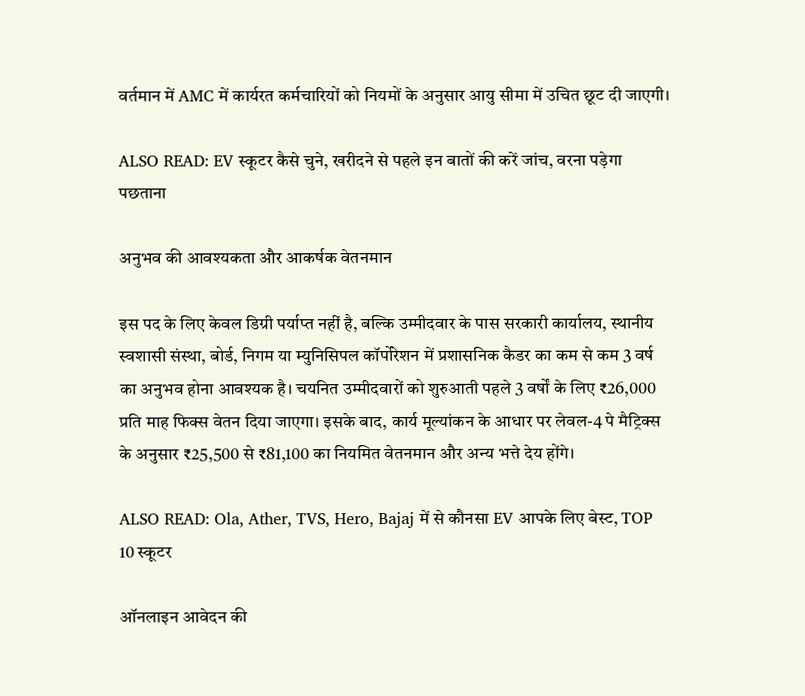वर्तमान में AMC में कार्यरत कर्मचारियों को नियमों के अनुसार आयु सीमा में उचित छूट दी जाएगी।

ALSO READ: EV स्कूटर कैसे चुने, खरीदने से पहले इन बातों की करें जांच, वरना पड़ेगा पछताना

अनुभव की आवश्यकता और आकर्षक वेतनमान

इस पद के लिए केवल डिग्री पर्याप्त नहीं है, बल्कि उम्मीदवार के पास सरकारी कार्यालय, स्थानीय स्वशासी संस्था, बोर्ड, निगम या म्युनिसिपल कॉर्पोरेशन में प्रशासनिक कैडर का कम से कम 3 वर्ष का अनुभव होना आवश्यक है। चयनित उम्मीदवारों को शुरुआती पहले 3 वर्षों के लिए ₹26,000 प्रति माह फिक्स वेतन दिया जाएगा। इसके बाद, कार्य मूल्यांकन के आधार पर लेवल-4 पे मैट्रिक्स के अनुसार ₹25,500 से ₹81,100 का नियमित वेतनमान और अन्य भत्ते देय होंगे।

ALSO READ: Ola, Ather, TVS, Hero, Bajaj में से कौनसा EV आपके लिए बेस्ट, TOP 10 स्कूटर

ऑनलाइन आवेदन की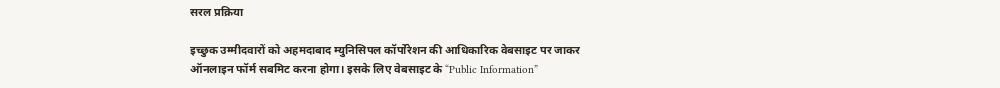सरल प्रक्रिया

इच्छुक उम्मीदवारों को अहमदाबाद म्युनिसिपल कॉर्पोरेशन की आधिकारिक वेबसाइट पर जाकर ऑनलाइन फॉर्म सबमिट करना होगा। इसके लिए वेबसाइट के “Public Information”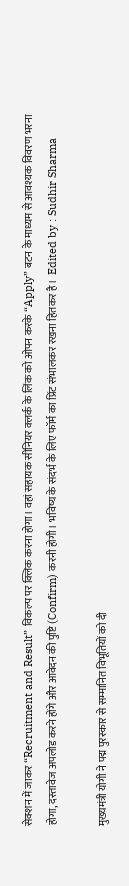सेक्शन में जाकर “Recruitment and Result” विकल्प पर क्लिक करना होगा। वहां सहायक सीनियर क्लर्क के लिंक को ओपन करके “Apply” बटन के माध्यम से आवश्यक विवरण भरना होगा, दस्तावेज अपलोड करने होंगे और आवेदन की पुष्टि (Confirm) करनी होगी। भविष्य के संदर्भ के लिए फॉर्म का प्रिंट संभालकर रखना हितकर है।  Edited by : Sudhir Sharma

मुख्यमंत्री योगी ने पद्म पुरस्कार से सम्‍मानित विभूतियों को दी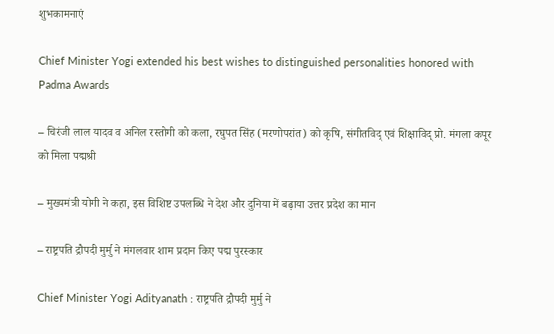शुभकामनाएं

Chief Minister Yogi extended his best wishes to distinguished personalities honored with Padma Awards

– चिरंजी लाल यादव व अनिल रस्तोगी को कला, रघुपत सिंह (मरणोपरांत) को कृषि, संगीतविद् एवं शिक्षाविद् प्रो. मंगला कपूर को मिला पद्मश्री

– मुख्यमंत्री योगी ने कहा, इस विशिष्ट उपलब्धि ने देश और दुनिया में बढ़ाया उत्तर प्रदेश का मान

– राष्ट्रपति द्रौपदी मुर्मु ने मंगलवार शाम प्रदान किए पद्म पुरस्कार

Chief Minister Yogi Adityanath : राष्ट्रपति द्रौपदी मुर्मु ने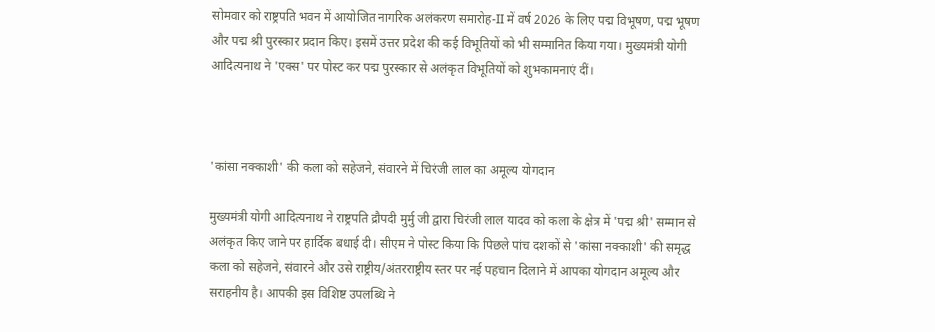सोमवार को राष्ट्रपति भवन में आयोजित नागरिक अलंकरण समारोह-II में वर्ष 2026 के लिए पद्म विभूषण, पद्म भूषण और पद्म श्री पुरस्कार प्रदान किए। इसमें उत्तर प्रदेश की कई विभूतियों को भी सम्मानित किया गया। मुख्यमंत्री योगी आदित्यनाथ ने 'एक्स' पर पोस्ट कर पद्म पुरस्कार से अलंकृत विभूतियों को शुभकामनाएं दीं।



'कांसा नक्काशी' की कला को सहेजने, संवारने में चिरंजी लाल का अमूल्य योगदान

मुख्यमंत्री योगी आदित्यनाथ ने राष्ट्रपति द्रौपदी मुर्मु जी द्वारा चिरंजी लाल यादव को कला के क्षेत्र में 'पद्म श्री' सम्मान से अलंकृत किए जाने पर हार्दिक बधाई दी। सीएम ने पोस्ट किया कि पिछले पांच दशकों से 'कांसा नक्काशी' की समृद्ध कला को सहेजने, संवारने और उसे राष्ट्रीय/अंतरराष्ट्रीय स्तर पर नई पहचान दिलाने में आपका योगदान अमूल्य और सराहनीय है। आपकी इस विशिष्ट उपलब्धि ने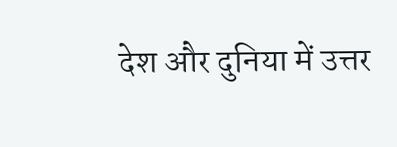देश और दुनिया में उत्तर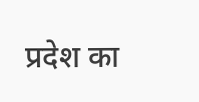प्रदेश का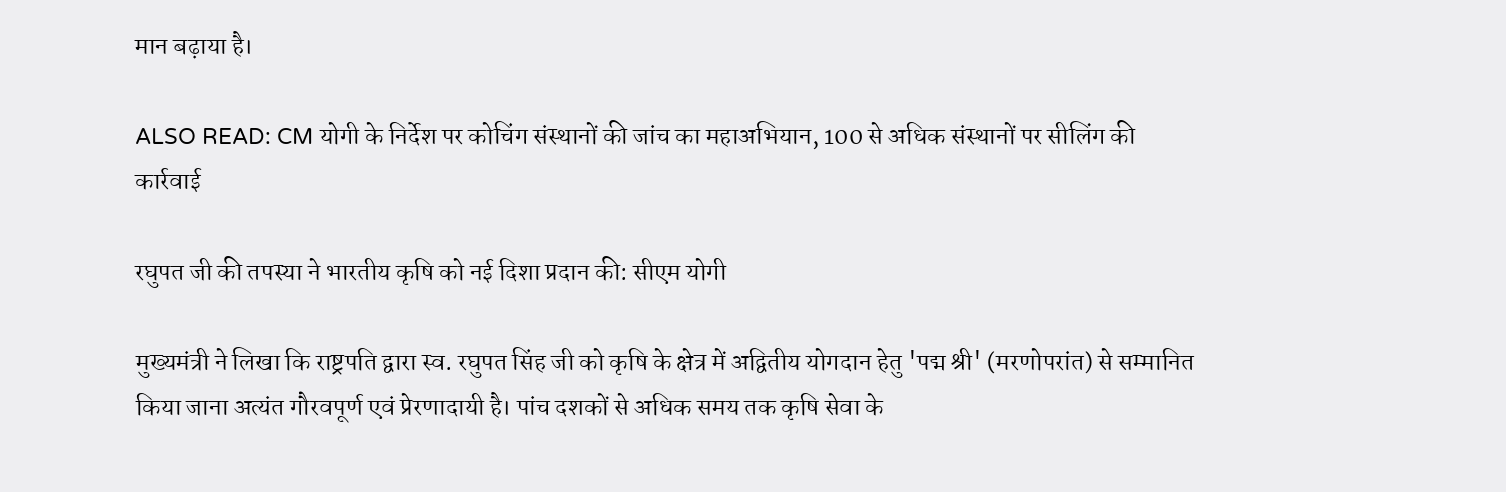मान बढ़ाया है।

ALSO READ: CM योगी के निर्देश पर कोचिंग संस्थानों की जांच का महाअभियान, 100 से अधिक संस्थानों पर सीलिंग की कार्रवाई

रघुपत जी की तपस्या ने भारतीय कृषि को नई दिशा प्रदान की: सीएम योगी

मुख्यमंत्री ने लिखा कि राष्ट्रपति द्वारा स्व. रघुपत सिंह जी को कृषि के क्षेत्र में अद्वितीय योगदान हेतु 'पद्म श्री' (मरणोपरांत) से सम्मानित किया जाना अत्यंत गौरवपूर्ण एवं प्रेरणादायी है। पांच दशकों से अधिक समय तक कृषि सेवा के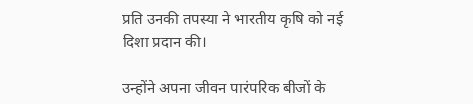प्रति उनकी तपस्या ने भारतीय कृषि को नई दिशा प्रदान की।

उन्होंने अपना जीवन पारंपरिक बीजों के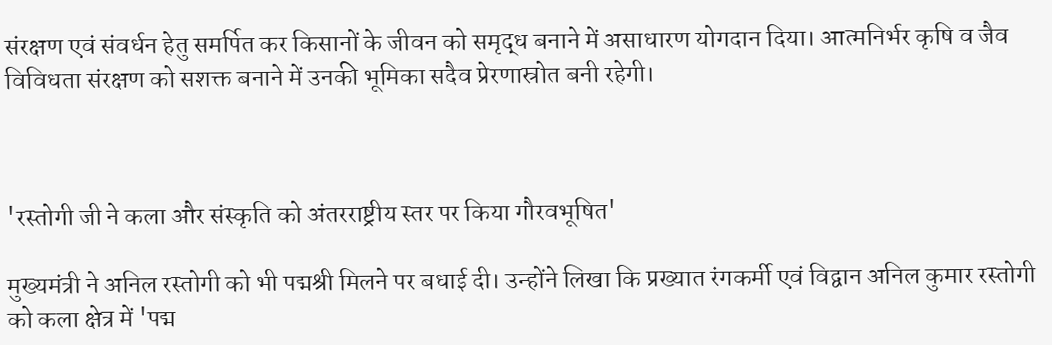संरक्षण एवं संवर्धन हेतु समर्पित कर किसानों के जीवन को समृद्ध बनाने में असाधारण योगदान दिया। आत्मनिर्भर कृषि व जैव विविधता संरक्षण को सशक्त बनाने में उनकी भूमिका सदैव प्रेरणास्रोत बनी रहेगी।



'रस्तोगी जी ने कला और संस्कृति को अंतरराष्ट्रीय स्तर पर किया गौरवभूषित'

मुख्यमंत्री ने अनिल रस्तोगी को भी पद्मश्री मिलने पर बधाई दी। उन्होंने लिखा कि प्रख्यात रंगकर्मी एवं विद्वान अनिल कुमार रस्तोगी को कला क्षेत्र में 'पद्म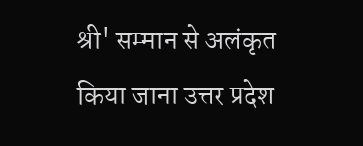श्री' सम्मान से अलंकृत किया जाना उत्तर प्रदेश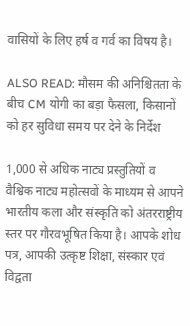वासियों के लिए हर्ष व गर्व का विषय है।

ALSO READ: मौसम की अनिश्चितता के बीच CM योगी का बड़ा फैसला, किसानों को हर सुविधा समय पर देने के निर्देश

1,000 से अधिक नाट्य प्रस्तुतियों व वैश्विक नाट्य महोत्सवों के माध्यम से आपने भारतीय कला और संस्कृति को अंतरराष्ट्रीय स्तर पर गौरवभूषित किया है। आपके शोध पत्र, आपकी उत्कृष्ट शिक्षा, संस्कार एवं विद्वता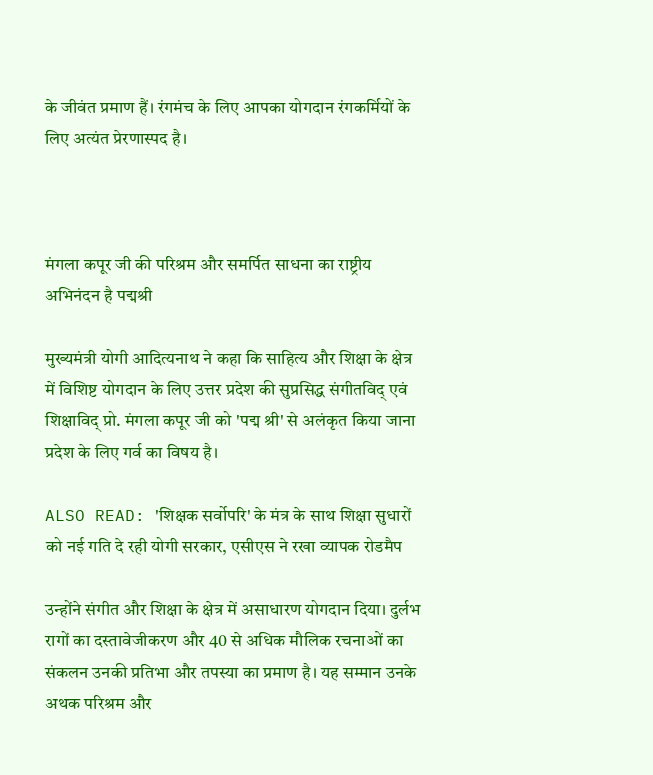के जीवंत प्रमाण हैं। रंगमंच के लिए आपका योगदान रंगकर्मियों के लिए अत्यंत प्रेरणास्पद है।



मंगला कपूर जी की परिश्रम और समर्पित साधना का राष्ट्रीय अभिनंदन है पद्मश्री

मुख्यमंत्री योगी आदित्यनाथ ने कहा कि साहित्य और शिक्षा के क्षेत्र में विशिष्ट योगदान के लिए उत्तर प्रदेश की सुप्रसिद्ध संगीतविद् एवं शिक्षाविद् प्रो. मंगला कपूर जी को 'पद्म श्री' से अलंकृत किया जाना प्रदेश के लिए गर्व का विषय है।

ALSO READ: 'शिक्षक सर्वोपरि' के मंत्र के साथ शिक्षा सुधारों को नई गति दे रही योगी सरकार, एसीएस ने रखा व्यापक रोडमैप

उन्होंने संगीत और शिक्षा के क्षेत्र में असाधारण योगदान दिया। दुर्लभ रागों का दस्तावेजीकरण और 40 से अधिक मौलिक रचनाओं का संकलन उनकी प्रतिभा और तपस्या का प्रमाण है। यह सम्मान उनके अथक परिश्रम और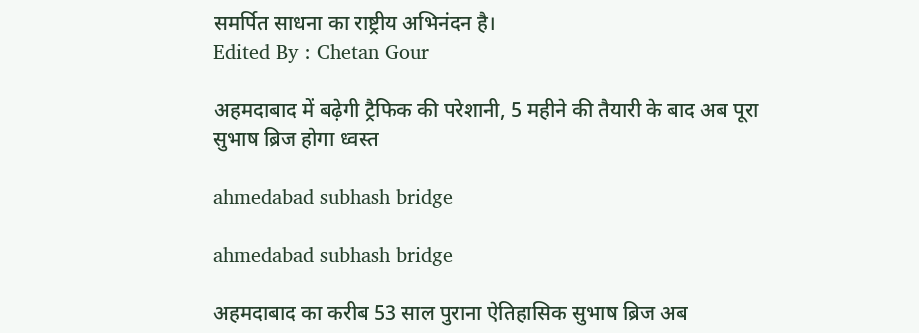समर्पित साधना का राष्ट्रीय अभिनंदन है।
Edited By : Chetan Gour

अहमदाबाद में बढ़ेगी ट्रैफिक की परेशानी, 5 महीने की तैयारी के बाद अब पूरा सुभाष ब्रिज होगा ध्वस्त

ahmedabad subhash bridge

ahmedabad subhash bridge

अहमदाबाद का करीब 53 साल पुराना ऐतिहासिक सुभाष ब्रिज अब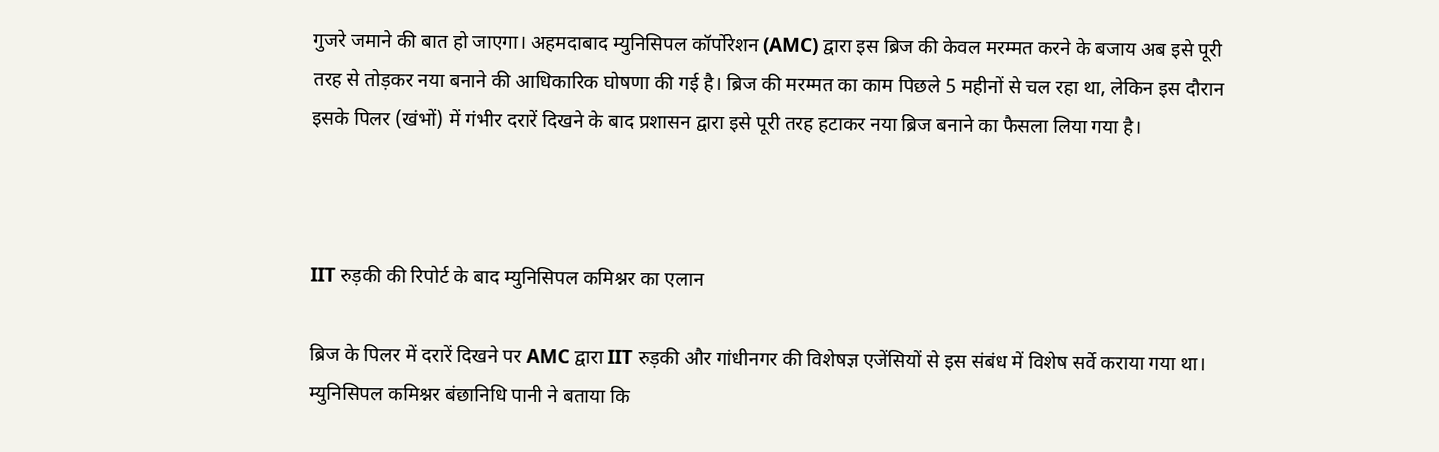गुजरे जमाने की बात हो जाएगा। अहमदाबाद म्युनिसिपल कॉर्पोरेशन (AMC) द्वारा इस ब्रिज की केवल मरम्मत करने के बजाय अब इसे पूरी तरह से तोड़कर नया बनाने की आधिकारिक घोषणा की गई है। ब्रिज की मरम्मत का काम पिछले 5 महीनों से चल रहा था, लेकिन इस दौरान इसके पिलर (खंभों) में गंभीर दरारें दिखने के बाद प्रशासन द्वारा इसे पूरी तरह हटाकर नया ब्रिज बनाने का फैसला लिया गया है।



IIT रुड़की की रिपोर्ट के बाद म्युनिसिपल कमिश्नर का एलान

ब्रिज के पिलर में दरारें दिखने पर AMC द्वारा IIT रुड़की और गांधीनगर की विशेषज्ञ एजेंसियों से इस संबंध में विशेष सर्वे कराया गया था। म्युनिसिपल कमिश्नर बंछानिधि पानी ने बताया कि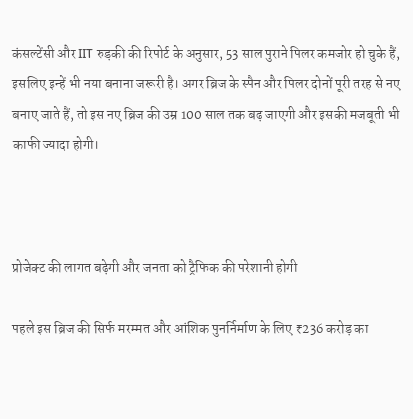कंसल्टेंसी और IIT रुड़की की रिपोर्ट के अनुसार, 53 साल पुराने पिलर कमजोर हो चुके हैं, इसलिए इन्हें भी नया बनाना जरूरी है। अगर ब्रिज के स्पैन और पिलर दोनों पूरी तरह से नए बनाए जाते हैं, तो इस नए ब्रिज की उम्र 100 साल तक बढ़ जाएगी और इसकी मजबूती भी काफी ज्यादा होगी।



प्रोजेक्ट की लागत बढ़ेगी और जनता को ट्रैफिक की परेशानी होगी

पहले इस ब्रिज की सिर्फ मरम्मत और आंशिक पुनर्निर्माण के लिए ₹236 करोड़ का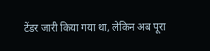टेंडर जारी किया गया था, लेकिन अब पूरा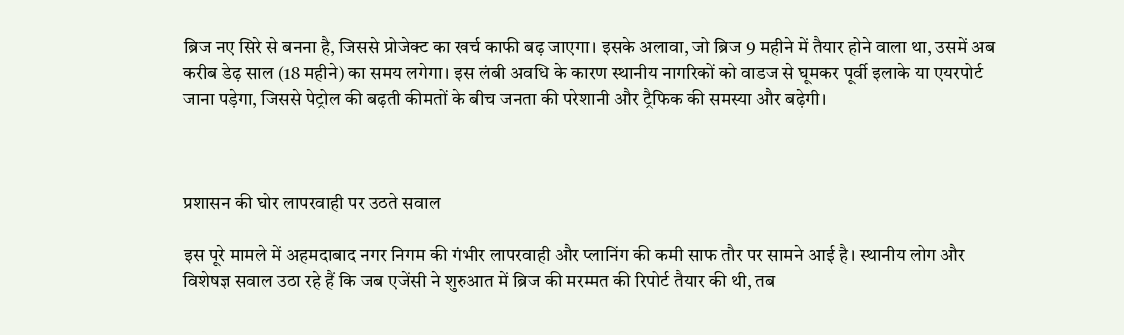ब्रिज नए सिरे से बनना है, जिससे प्रोजेक्ट का खर्च काफी बढ़ जाएगा। इसके अलावा, जो ब्रिज 9 महीने में तैयार होने वाला था, उसमें अब करीब डेढ़ साल (18 महीने) का समय लगेगा। इस लंबी अवधि के कारण स्थानीय नागरिकों को वाडज से घूमकर पूर्वी इलाके या एयरपोर्ट जाना पड़ेगा, जिससे पेट्रोल की बढ़ती कीमतों के बीच जनता की परेशानी और ट्रैफिक की समस्या और बढ़ेगी।



प्रशासन की घोर लापरवाही पर उठते सवाल

इस पूरे मामले में अहमदाबाद नगर निगम की गंभीर लापरवाही और प्लानिंग की कमी साफ तौर पर सामने आई है। स्थानीय लोग और विशेषज्ञ सवाल उठा रहे हैं कि जब एजेंसी ने शुरुआत में ब्रिज की मरम्मत की रिपोर्ट तैयार की थी, तब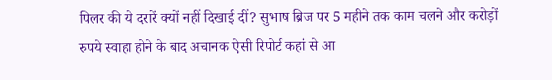पिलर की ये दरारें क्यों नहीं दिखाई दीं? सुभाष ब्रिज पर 5 महीने तक काम चलने और करोड़ों रुपये स्वाहा होने के बाद अचानक ऐसी रिपोर्ट कहां से आ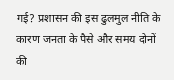गई? प्रशासन की इस ढुलमुल नीति के कारण जनता के पैसे और समय दोनों की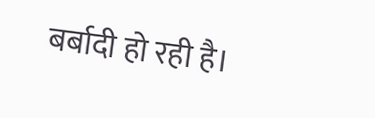बर्बादी हो रही है।